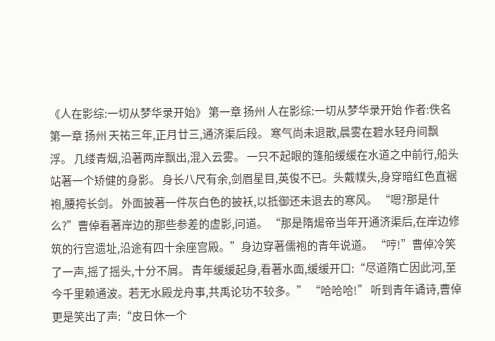《人在影综:一切从梦华录开始》 第一章 扬州 人在影综:一切从梦华录开始 作者:佚名 第一章 扬州 天祐三年,正月廿三,通济渠后段。 寒气尚未退散,晨雾在碧水轻舟间飘浮。 几缕青烟,沿著两岸飘出,混入云雾。 一只不起眼的篷船缓缓在水道之中前行,船头站著一个矫健的身影。 身长八尺有余,剑眉星目,英俊不已。头戴幞头,身穿暗红色直裾袍,腰挎长剑。 外面披著一件灰白色的披袄,以抵御还未退去的寒风。 “嗯?那是什么?”曹倬看著岸边的那些参差的虚影,问道。 “那是隋煬帝当年开通济渠后,在岸边修筑的行宫遗址,沿途有四十余座宫殿。”身边穿著儒袍的青年说道。 “哼!”曹倬冷笑了一声,摇了摇头,十分不屑。 青年缓缓起身,看著水面,缓缓开口:“尽道隋亡因此河,至今千里赖通波。若无水殿龙舟事,共禹论功不较多。” “哈哈哈!” 听到青年诵诗,曹倬更是笑出了声:“皮日休一个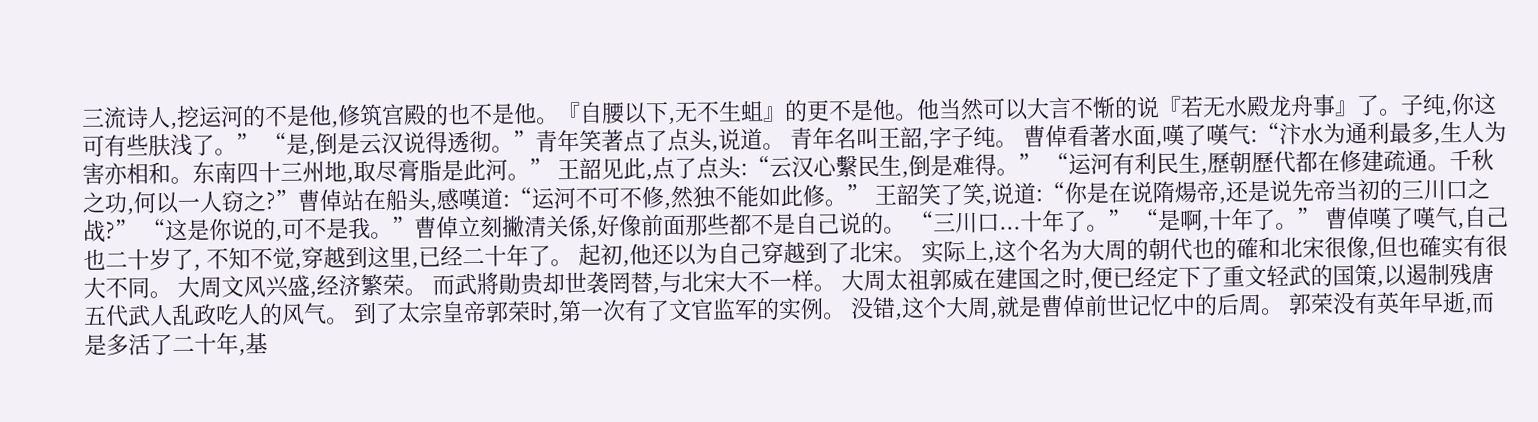三流诗人,挖运河的不是他,修筑宫殿的也不是他。『自腰以下,无不生蛆』的更不是他。他当然可以大言不惭的说『若无水殿龙舟事』了。子纯,你这可有些肤浅了。” “是,倒是云汉说得透彻。”青年笑著点了点头,说道。 青年名叫王韶,字子纯。 曹倬看著水面,嘆了嘆气:“汴水为通利最多,生人为害亦相和。东南四十三州地,取尽膏脂是此河。” 王韶见此,点了点头:“云汉心繫民生,倒是难得。” “运河有利民生,歷朝歷代都在修建疏通。千秋之功,何以一人窃之?”曹倬站在船头,感嘆道:“运河不可不修,然独不能如此修。” 王韶笑了笑,说道:“你是在说隋煬帝,还是说先帝当初的三川口之战?” “这是你说的,可不是我。”曹倬立刻撇清关係,好像前面那些都不是自己说的。 “三川口...十年了。” “是啊,十年了。” 曹倬嘆了嘆气,自己也二十岁了, 不知不觉,穿越到这里,已经二十年了。 起初,他还以为自己穿越到了北宋。 实际上,这个名为大周的朝代也的確和北宋很像,但也確实有很大不同。 大周文风兴盛,经济繁荣。 而武將勛贵却世袭罔替,与北宋大不一样。 大周太祖郭威在建国之时,便已经定下了重文轻武的国策,以遏制残唐五代武人乱政吃人的风气。 到了太宗皇帝郭荣时,第一次有了文官监军的实例。 没错,这个大周,就是曹倬前世记忆中的后周。 郭荣没有英年早逝,而是多活了二十年,基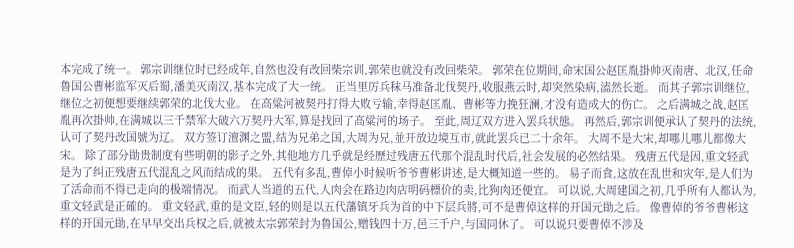本完成了统一。 郭宗训继位时已经成年,自然也没有改回柴宗训,郭荣也就没有改回柴荣。 郭荣在位期间,命宋国公赵匡胤掛帅灭南唐、北汉,任命鲁国公曹彬监军灭后蜀,潘美灭南汉,基本完成了大一统。 正当里厉兵秣马准备北伐契丹,收服燕云时,却突然染病,溘然长逝。 而其子郭宗训继位,继位之初便想要继续郭荣的北伐大业。 在高粱河被契丹打得大败亏输,幸得赵匡胤、曹彬等力挽狂澜,才没有造成大的伤亡。 之后满城之战,赵匡胤再次掛帅,在满城以三千禁军大破六万契丹大军,算是找回了高粱河的场子。 至此,周辽双方进入罢兵状態。 再然后,郭宗训便承认了契丹的法统,认可了契丹改国號为辽。 双方签订澶渊之盟,结为兄弟之国,大周为兄,並开放边境互市,就此罢兵已二十余年。 大周不是大宋,却哪儿哪儿都像大宋。 除了部分勛贵制度有些明朝的影子之外,其他地方几乎就是经歷过残唐五代那个混乱时代后,社会发展的必然结果。 残唐五代是因,重文轻武是为了纠正残唐五代混乱之风而结成的果。 五代有多乱,曹倬小时候听爷爷曹彬讲述,是大概知道一些的。 易子而食,这放在乱世和灾年,是人们为了活命而不得已走向的极端情况。 而武人当道的五代,人肉会在路边肉店明码標价的卖,比狗肉还便宜。 可以说,大周建国之初,几乎所有人都认为,重文轻武是正確的。 重文轻武,重的是文臣,轻的则是以五代藩镇牙兵为首的中下层兵將,可不是曹倬这样的开国元勛之后。 像曹倬的爷爷曹彬这样的开国元勛,在早早交出兵权之后,就被太宗郭荣封为鲁国公,赠钱四十万,邑三千户,与国同休了。 可以说只要曹倬不涉及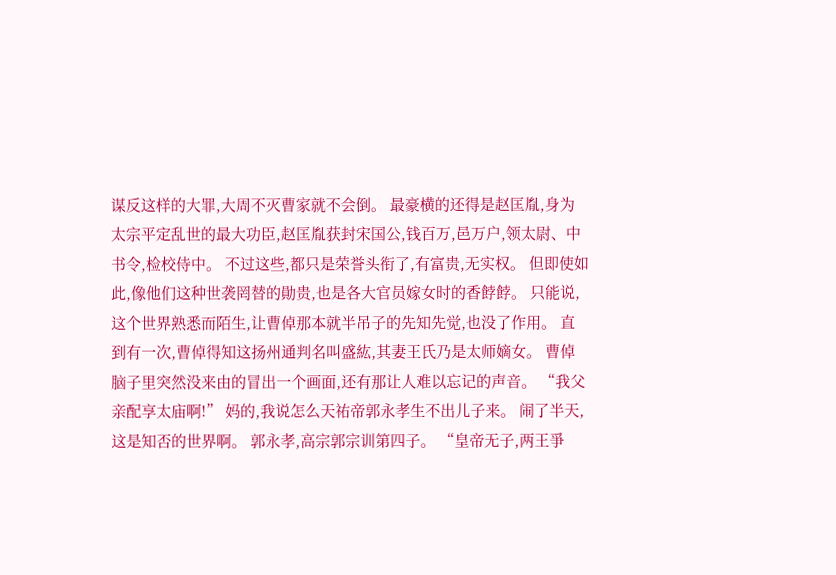谋反这样的大罪,大周不灭曹家就不会倒。 最豪横的还得是赵匡胤,身为太宗平定乱世的最大功臣,赵匡胤获封宋国公,钱百万,邑万户,领太尉、中书令,检校侍中。 不过这些,都只是荣誉头衔了,有富贵,无实权。 但即使如此,像他们这种世袭罔替的勛贵,也是各大官员嫁女时的香餑餑。 只能说,这个世界熟悉而陌生,让曹倬那本就半吊子的先知先觉,也没了作用。 直到有一次,曹倬得知这扬州通判名叫盛紘,其妻王氏乃是太师嫡女。 曹倬脑子里突然没来由的冒出一个画面,还有那让人难以忘记的声音。 “我父亲配享太庙啊!” 妈的,我说怎么天祐帝郭永孝生不出儿子来。 闹了半天,这是知否的世界啊。 郭永孝,高宗郭宗训第四子。 “皇帝无子,两王爭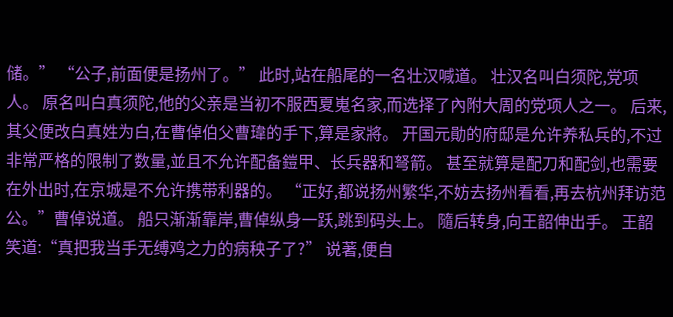储。” “公子,前面便是扬州了。” 此时,站在船尾的一名壮汉喊道。 壮汉名叫白须陀,党项人。 原名叫白真须陀,他的父亲是当初不服西夏嵬名家,而选择了內附大周的党项人之一。 后来,其父便改白真姓为白,在曹倬伯父曹瑋的手下,算是家將。 开国元勛的府邸是允许养私兵的,不过非常严格的限制了数量,並且不允许配备鎧甲、长兵器和弩箭。 甚至就算是配刀和配剑,也需要在外出时,在京城是不允许携带利器的。 “正好,都说扬州繁华,不妨去扬州看看,再去杭州拜访范公。”曹倬说道。 船只渐渐靠岸,曹倬纵身一跃,跳到码头上。 隨后转身,向王韶伸出手。 王韶笑道:“真把我当手无缚鸡之力的病秧子了?” 说著,便自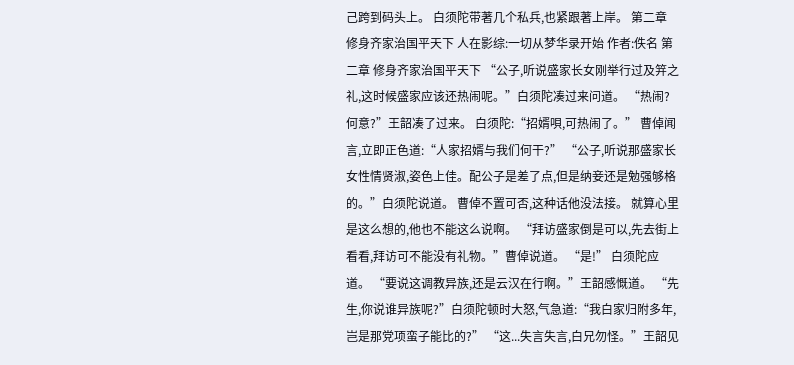己跨到码头上。 白须陀带著几个私兵,也紧跟著上岸。 第二章 修身齐家治国平天下 人在影综:一切从梦华录开始 作者:佚名 第二章 修身齐家治国平天下 “公子,听说盛家长女刚举行过及笄之礼,这时候盛家应该还热闹呢。”白须陀凑过来问道。 “热闹?何意?”王韶凑了过来。 白须陀:“招婿唄,可热闹了。” 曹倬闻言,立即正色道:“人家招婿与我们何干?” “公子,听说那盛家长女性情贤淑,姿色上佳。配公子是差了点,但是纳妾还是勉强够格的。”白须陀说道。 曹倬不置可否,这种话他没法接。 就算心里是这么想的,他也不能这么说啊。 “拜访盛家倒是可以,先去街上看看,拜访可不能没有礼物。”曹倬说道。 “是!” 白须陀应道。 “要说这调教异族,还是云汉在行啊。”王韶感慨道。 “先生,你说谁异族呢?”白须陀顿时大怒,气急道:“我白家归附多年,岂是那党项蛮子能比的?” “这...失言失言,白兄勿怪。”王韶见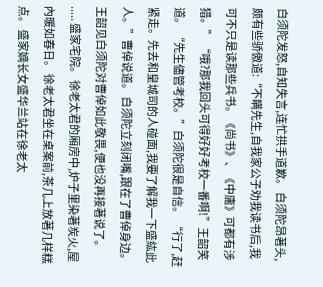白须陀发怒,自知失言,连忙拱手道歉。 白须陀昂著头,颇有些骄傲道:“不瞒先生,自我家公子劝我读书后,我可不只是读那些兵书。《尚书》、《中庸》可都有涉猎。” “哦?那我回头可得好好考校一番啊!”王韶笑道。 “先生儘管考校。”白须陀很是自信。 “行了,赶紧走。先去和皇城司的人碰面,我要了解我一下盛紘此人。”曹倬说道。 白须陀立刻闭嘴,跟在了曹倬身边。 王韶见白须陀对曹倬如此敬畏,便也没再接著说了。 ..... 盛家宅院。 徐老太君的厢房中,炉子里染著炭火,屋內暖如春日。 徐老太君坐在桌案前,茶几上放著几样糕点。 盛家嫡长女盛华兰站在徐老太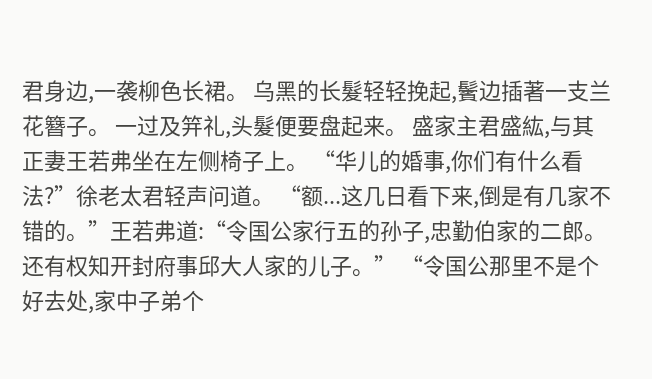君身边,一袭柳色长裙。 乌黑的长髮轻轻挽起,鬢边插著一支兰花簪子。 一过及笄礼,头髮便要盘起来。 盛家主君盛紘,与其正妻王若弗坐在左侧椅子上。 “华儿的婚事,你们有什么看法?”徐老太君轻声问道。 “额...这几日看下来,倒是有几家不错的。”王若弗道:“令国公家行五的孙子,忠勤伯家的二郎。还有权知开封府事邱大人家的儿子。” “令国公那里不是个好去处,家中子弟个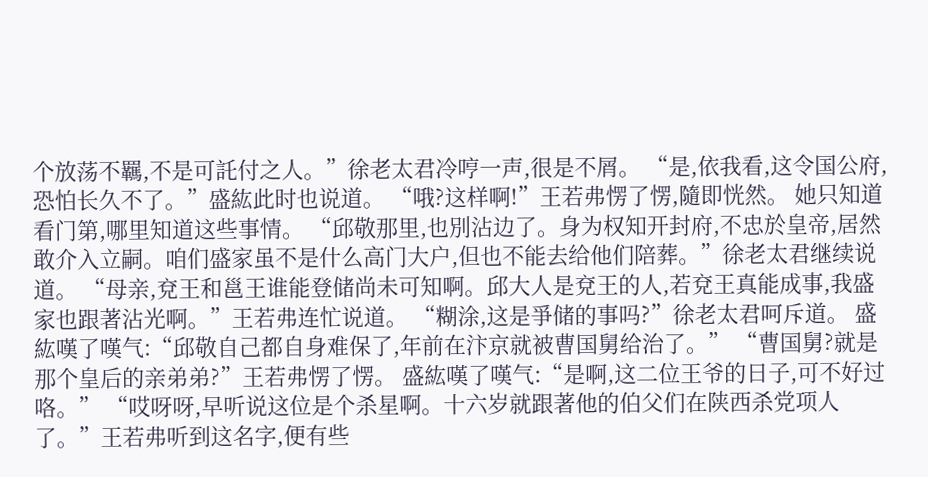个放荡不羈,不是可託付之人。”徐老太君冷哼一声,很是不屑。 “是,依我看,这令国公府,恐怕长久不了。”盛紘此时也说道。 “哦?这样啊!”王若弗愣了愣,隨即恍然。 她只知道看门第,哪里知道这些事情。 “邱敬那里,也別沾边了。身为权知开封府,不忠於皇帝,居然敢介入立嗣。咱们盛家虽不是什么高门大户,但也不能去给他们陪葬。”徐老太君继续说道。 “母亲,兗王和邕王谁能登储尚未可知啊。邱大人是兗王的人,若兗王真能成事,我盛家也跟著沾光啊。”王若弗连忙说道。 “糊涂,这是爭储的事吗?”徐老太君呵斥道。 盛紘嘆了嘆气:“邱敬自己都自身难保了,年前在汴京就被曹国舅给治了。” “曹国舅?就是那个皇后的亲弟弟?”王若弗愣了愣。 盛紘嘆了嘆气:“是啊,这二位王爷的日子,可不好过咯。” “哎呀呀,早听说这位是个杀星啊。十六岁就跟著他的伯父们在陕西杀党项人了。”王若弗听到这名字,便有些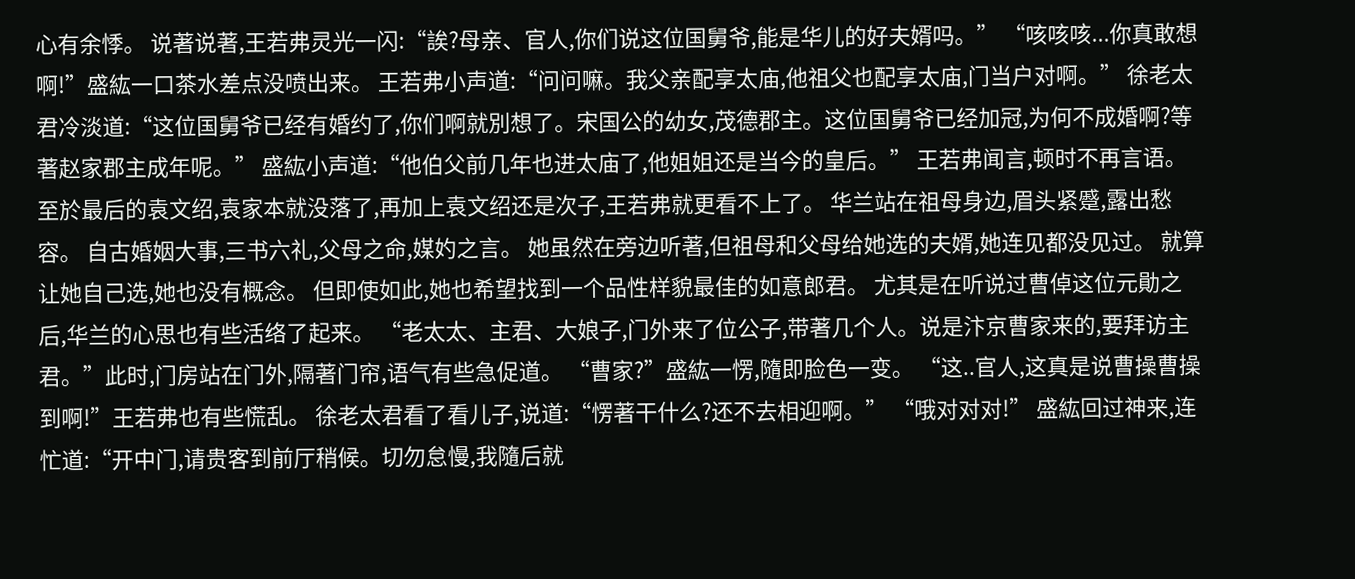心有余悸。 说著说著,王若弗灵光一闪:“誒?母亲、官人,你们说这位国舅爷,能是华儿的好夫婿吗。” “咳咳咳...你真敢想啊!”盛紘一口茶水差点没喷出来。 王若弗小声道:“问问嘛。我父亲配享太庙,他祖父也配享太庙,门当户对啊。” 徐老太君冷淡道:“这位国舅爷已经有婚约了,你们啊就別想了。宋国公的幼女,茂德郡主。这位国舅爷已经加冠,为何不成婚啊?等著赵家郡主成年呢。” 盛紘小声道:“他伯父前几年也进太庙了,他姐姐还是当今的皇后。” 王若弗闻言,顿时不再言语。 至於最后的袁文绍,袁家本就没落了,再加上袁文绍还是次子,王若弗就更看不上了。 华兰站在祖母身边,眉头紧蹙,露出愁容。 自古婚姻大事,三书六礼,父母之命,媒妁之言。 她虽然在旁边听著,但祖母和父母给她选的夫婿,她连见都没见过。 就算让她自己选,她也没有概念。 但即使如此,她也希望找到一个品性样貌最佳的如意郎君。 尤其是在听说过曹倬这位元勛之后,华兰的心思也有些活络了起来。 “老太太、主君、大娘子,门外来了位公子,带著几个人。说是汴京曹家来的,要拜访主君。”此时,门房站在门外,隔著门帘,语气有些急促道。 “曹家?”盛紘一愣,隨即脸色一变。 “这..官人,这真是说曹操曹操到啊!”王若弗也有些慌乱。 徐老太君看了看儿子,说道:“愣著干什么?还不去相迎啊。” “哦对对对!” 盛紘回过神来,连忙道:“开中门,请贵客到前厅稍候。切勿怠慢,我隨后就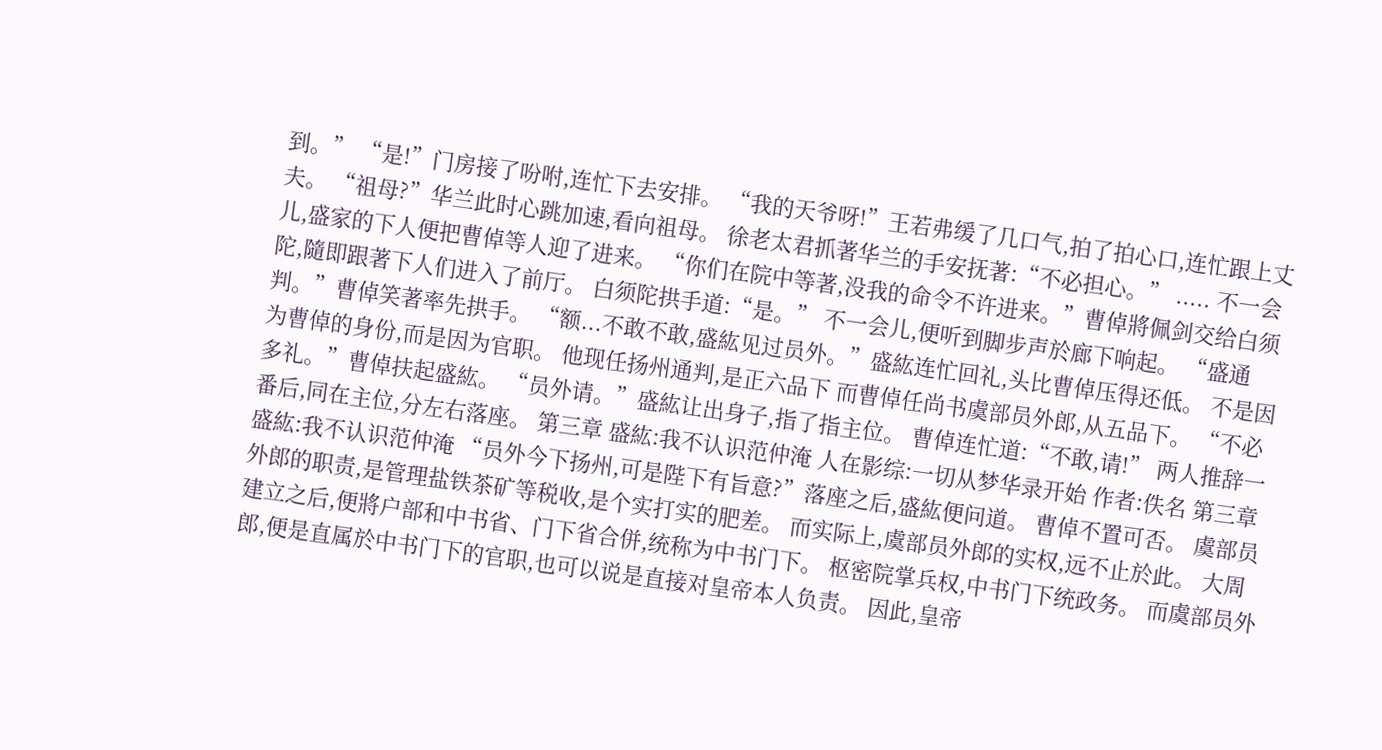到。” “是!”门房接了吩咐,连忙下去安排。 “我的天爷呀!”王若弗缓了几口气,拍了拍心口,连忙跟上丈夫。 “祖母?”华兰此时心跳加速,看向祖母。 徐老太君抓著华兰的手安抚著:“不必担心。” ..... 不一会儿,盛家的下人便把曹倬等人迎了进来。 “你们在院中等著,没我的命令不许进来。”曹倬將佩剑交给白须陀,隨即跟著下人们进入了前厅。 白须陀拱手道:“是。” 不一会儿,便听到脚步声於廊下响起。 “盛通判。”曹倬笑著率先拱手。 “额...不敢不敢,盛紘见过员外。”盛紘连忙回礼,头比曹倬压得还低。 不是因为曹倬的身份,而是因为官职。 他现任扬州通判,是正六品下 而曹倬任尚书虞部员外郎,从五品下。 “不必多礼。”曹倬扶起盛紘。 “员外请。”盛紘让出身子,指了指主位。 曹倬连忙道:“不敢,请!” 两人推辞一番后,同在主位,分左右落座。 第三章 盛紘:我不认识范仲淹 人在影综:一切从梦华录开始 作者:佚名 第三章 盛紘:我不认识范仲淹 “员外今下扬州,可是陛下有旨意?”落座之后,盛紘便问道。 曹倬不置可否。 虞部员外郎的职责,是管理盐铁茶矿等税收,是个实打实的肥差。 而实际上,虞部员外郎的实权,远不止於此。 大周建立之后,便將户部和中书省、门下省合併,统称为中书门下。 枢密院掌兵权,中书门下统政务。 而虞部员外郎,便是直属於中书门下的官职,也可以说是直接对皇帝本人负责。 因此,皇帝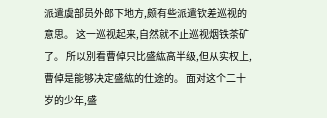派遣虞部员外郎下地方,颇有些派遣钦差巡视的意思。 这一巡视起来,自然就不止巡视烟铁茶矿了。 所以別看曹倬只比盛紘高半级,但从实权上,曹倬是能够决定盛紘的仕途的。 面对这个二十岁的少年,盛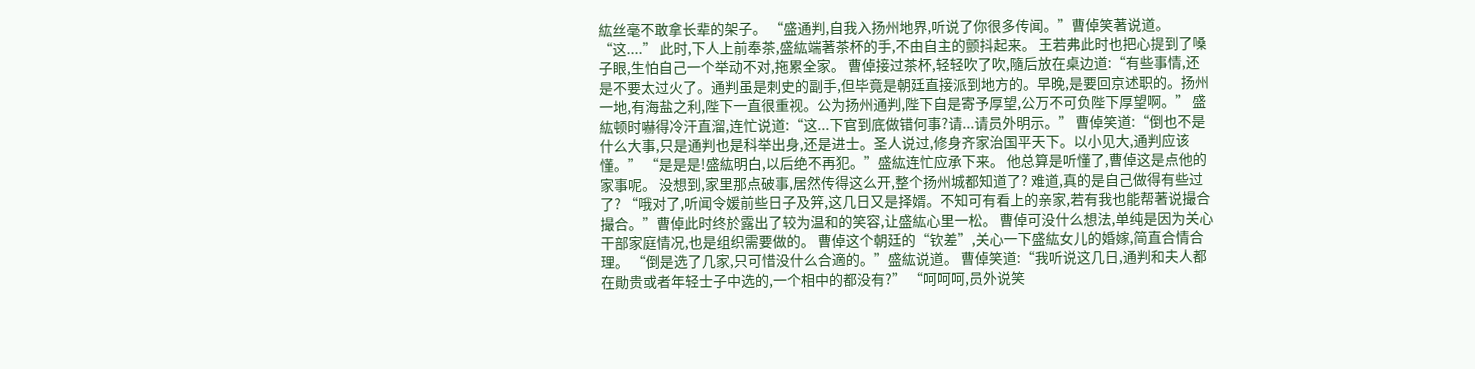紘丝毫不敢拿长辈的架子。 “盛通判,自我入扬州地界,听说了你很多传闻。”曹倬笑著说道。 “这....” 此时,下人上前奉茶,盛紘端著茶杯的手,不由自主的颤抖起来。 王若弗此时也把心提到了嗓子眼,生怕自己一个举动不对,拖累全家。 曹倬接过茶杯,轻轻吹了吹,隨后放在桌边道:“有些事情,还是不要太过火了。通判虽是刺史的副手,但毕竟是朝廷直接派到地方的。早晚,是要回京述职的。扬州一地,有海盐之利,陛下一直很重视。公为扬州通判,陛下自是寄予厚望,公万不可负陛下厚望啊。” 盛紘顿时嚇得冷汗直溜,连忙说道:“这...下官到底做错何事?请...请员外明示。” 曹倬笑道:“倒也不是什么大事,只是通判也是科举出身,还是进士。圣人说过,修身齐家治国平天下。以小见大,通判应该懂。” “是是是!盛紘明白,以后绝不再犯。”盛紘连忙应承下来。 他总算是听懂了,曹倬这是点他的家事呢。 没想到,家里那点破事,居然传得这么开,整个扬州城都知道了? 难道,真的是自己做得有些过了? “哦对了,听闻令媛前些日子及笄,这几日又是择婿。不知可有看上的亲家,若有我也能帮著说撮合撮合。”曹倬此时终於露出了较为温和的笑容,让盛紘心里一松。 曹倬可没什么想法,单纯是因为关心干部家庭情况,也是组织需要做的。 曹倬这个朝廷的“钦差”,关心一下盛紘女儿的婚嫁,简直合情合理。 “倒是选了几家,只可惜没什么合適的。”盛紘说道。 曹倬笑道:“我听说这几日,通判和夫人都在勛贵或者年轻士子中选的,一个相中的都没有?” “呵呵呵,员外说笑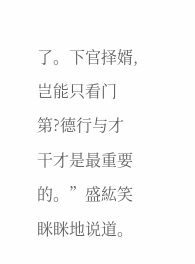了。下官择婿,岂能只看门第?德行与才干才是最重要的。”盛紘笑眯眯地说道。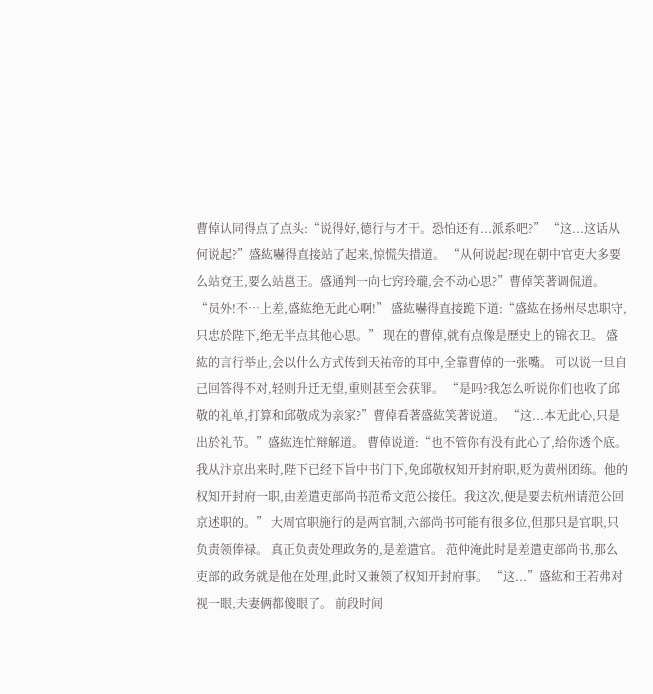曹倬认同得点了点头:“说得好,德行与才干。恐怕还有...派系吧?” “这...这话从何说起?”盛紘嚇得直接站了起来,惊慌失措道。 “从何说起?现在朝中官吏大多要么站兗王,要么站邕王。盛通判一向七窍玲瓏,会不动心思?”曹倬笑著调侃道。 “员外!不…上差,盛紘绝无此心啊!” 盛紘嚇得直接跪下道:“盛紘在扬州尽忠职守,只忠於陛下,绝无半点其他心思。” 现在的曹倬,就有点像是歷史上的锦衣卫。 盛紘的言行举止,会以什么方式传到天祐帝的耳中,全靠曹倬的一张嘴。 可以说一旦自己回答得不对,轻则升迁无望,重则甚至会获罪。 “是吗?我怎么听说你们也收了邱敬的礼单,打算和邱敬成为亲家?”曹倬看著盛紘笑著说道。 “这...本无此心,只是出於礼节。”盛紘连忙辩解道。 曹倬说道:“也不管你有没有此心了,给你透个底。我从汴京出来时,陛下已经下旨中书门下,免邱敬权知开封府职,贬为黄州团练。他的权知开封府一职,由差遣吏部尚书范希文范公接任。我这次,便是要去杭州请范公回京述职的。” 大周官职施行的是两官制,六部尚书可能有很多位,但那只是官职,只负责领俸禄。 真正负责处理政务的,是差遣官。 范仲淹此时是差遣吏部尚书,那么吏部的政务就是他在处理,此时又兼领了权知开封府事。 “这...”盛紘和王若弗对视一眼,夫妻俩都傻眼了。 前段时间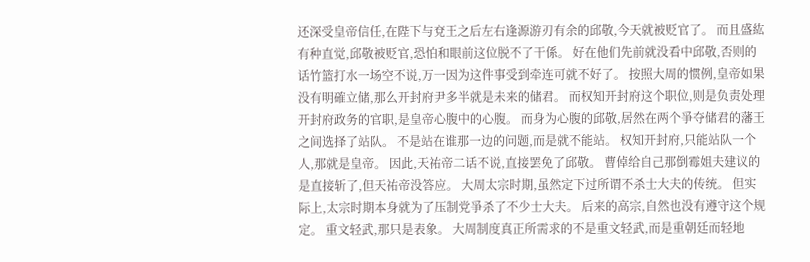还深受皇帝信任,在陛下与兗王之后左右逢源游刃有余的邱敬,今天就被贬官了。 而且盛紘有种直觉,邱敬被贬官,恐怕和眼前这位脱不了干係。 好在他们先前就没看中邱敬,否则的话竹篮打水一场空不说,万一因为这件事受到牵连可就不好了。 按照大周的惯例,皇帝如果没有明確立储,那么开封府尹多半就是未来的储君。 而权知开封府这个职位,则是负责处理开封府政务的官职,是皇帝心腹中的心腹。 而身为心腹的邱敬,居然在两个爭夺储君的藩王之间选择了站队。 不是站在谁那一边的问题,而是就不能站。 权知开封府,只能站队一个人,那就是皇帝。 因此,天祐帝二话不说,直接罢免了邱敬。 曹倬给自己那倒霉姐夫建议的是直接斩了,但天祐帝没答应。 大周太宗时期,虽然定下过所谓不杀士大夫的传统。 但实际上,太宗时期本身就为了压制党爭杀了不少士大夫。 后来的高宗,自然也没有遵守这个规定。 重文轻武,那只是表象。 大周制度真正所需求的不是重文轻武,而是重朝廷而轻地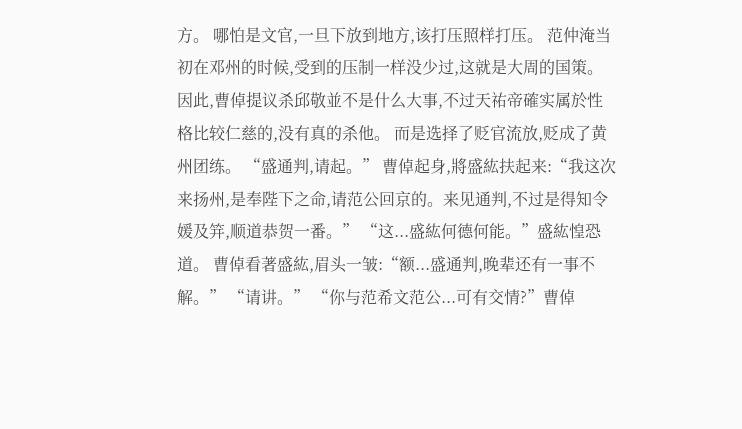方。 哪怕是文官,一旦下放到地方,该打压照样打压。 范仲淹当初在邓州的时候,受到的压制一样没少过,这就是大周的国策。 因此,曹倬提议杀邱敬並不是什么大事,不过天祐帝確实属於性格比较仁慈的,没有真的杀他。 而是选择了贬官流放,贬成了黄州团练。 “盛通判,请起。” 曹倬起身,將盛紘扶起来:“我这次来扬州,是奉陛下之命,请范公回京的。来见通判,不过是得知令媛及笄,顺道恭贺一番。” “这...盛紘何德何能。”盛紘惶恐道。 曹倬看著盛紘,眉头一皱:“额...盛通判,晚辈还有一事不解。” “请讲。” “你与范希文范公...可有交情?”曹倬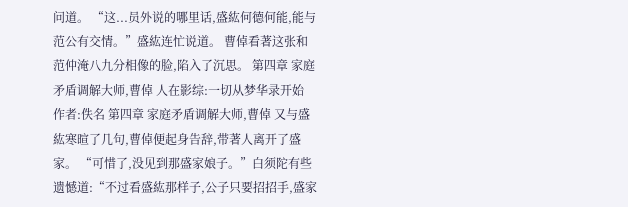问道。 “这...员外说的哪里话,盛紘何德何能,能与范公有交情。”盛紘连忙说道。 曹倬看著这张和范仲淹八九分相像的脸,陷入了沉思。 第四章 家庭矛盾调解大师,曹倬 人在影综:一切从梦华录开始 作者:佚名 第四章 家庭矛盾调解大师,曹倬 又与盛紘寒暄了几句,曹倬便起身告辞,带著人离开了盛家。 “可惜了,没见到那盛家娘子。”白须陀有些遗憾道:“不过看盛紘那样子,公子只要招招手,盛家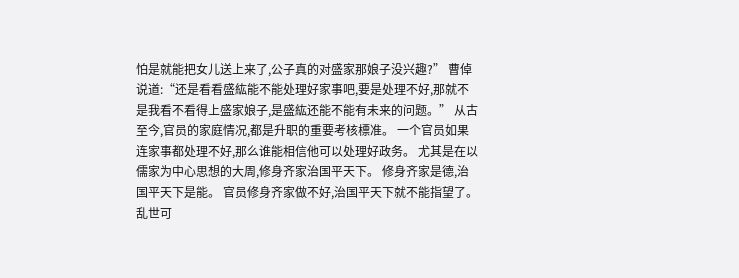怕是就能把女儿送上来了,公子真的对盛家那娘子没兴趣?” 曹倬说道:“还是看看盛紘能不能处理好家事吧,要是处理不好,那就不是我看不看得上盛家娘子,是盛紘还能不能有未来的问题。” 从古至今,官员的家庭情况,都是升职的重要考核標准。 一个官员如果连家事都处理不好,那么谁能相信他可以处理好政务。 尤其是在以儒家为中心思想的大周,修身齐家治国平天下。 修身齐家是德,治国平天下是能。 官员修身齐家做不好,治国平天下就不能指望了。 乱世可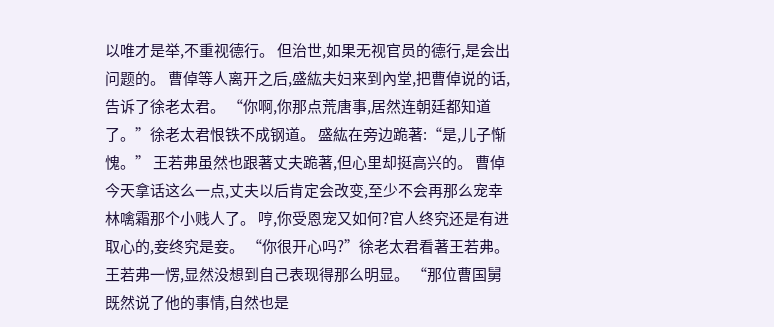以唯才是举,不重视德行。 但治世,如果无视官员的德行,是会出问题的。 曹倬等人离开之后,盛紘夫妇来到內堂,把曹倬说的话,告诉了徐老太君。 “你啊,你那点荒唐事,居然连朝廷都知道了。”徐老太君恨铁不成钢道。 盛紘在旁边跪著:“是,儿子惭愧。” 王若弗虽然也跟著丈夫跪著,但心里却挺高兴的。 曹倬今天拿话这么一点,丈夫以后肯定会改变,至少不会再那么宠幸林噙霜那个小贱人了。 哼,你受恩宠又如何?官人终究还是有进取心的,妾终究是妾。 “你很开心吗?”徐老太君看著王若弗。 王若弗一愣,显然没想到自己表现得那么明显。 “那位曹国舅既然说了他的事情,自然也是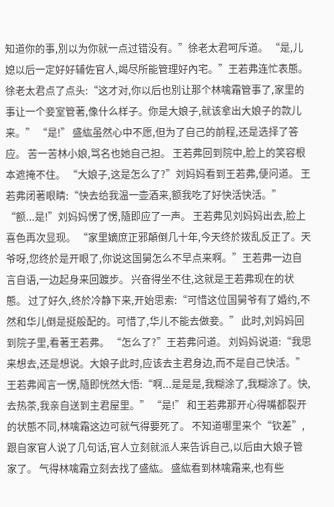知道你的事,別以为你就一点过错没有。”徐老太君呵斥道。 “是,儿媳以后一定好好辅佐官人,竭尽所能管理好內宅。”王若弗连忙表態。 徐老太君点了点头:“这才对,你以后也別让那个林噙霜管事了,家里的事让一个妾室管著,像什么样子。你是大娘子,就该拿出大娘子的款儿来。” “是!” 盛紘虽然心中不愿,但为了自己的前程,还是选择了答应。 苦一苦林小娘,骂名也她自己担。 王若弗回到院中,脸上的笑容根本遮掩不住。 “大娘子,这是怎么了?”刘妈妈看到王若弗,便问道。 王若弗闭著眼睛:“快去给我温一壶酒来,额我吃了好快活快活。” “额...是!”刘妈妈愣了愣,隨即应了一声。 王若弗见刘妈妈出去,脸上喜色再次显现。 “家里嫡庶正邪顛倒几十年,今天终於拨乱反正了。天爷呀,您终於是开眼了,你说这国舅怎么不早点来啊。”王若弗一边自言自语,一边起身来回踱步。 兴奋得坐不住,这就是王若弗现在的状態。 过了好久,终於冷静下来,开始思索:“可惜这位国舅爷有了婚约,不然和华儿倒是挺般配的。可惜了,华儿不能去做妾。” 此时,刘妈妈回到院子里,看著王若弗。 “怎么了?”王若弗问道。 刘妈妈说道:“我思来想去,还是想说。大娘子此时,应该去主君身边,而不是自己快活。” 王若弗闻言一愣,隨即恍然大悟:“啊...是是是,我糊涂了,我糊涂了。快,去热茶,我亲自送到主君屋里。” “是!” 和王若弗那开心得嘴都裂开的状態不同,林噙霜这边可就气得要死了。 不知道哪里来个“钦差”,跟自家官人说了几句话,官人立刻就派人来告诉自己,以后由大娘子管家了。 气得林噙霜立刻去找了盛紘。 盛紘看到林噙霜来,也有些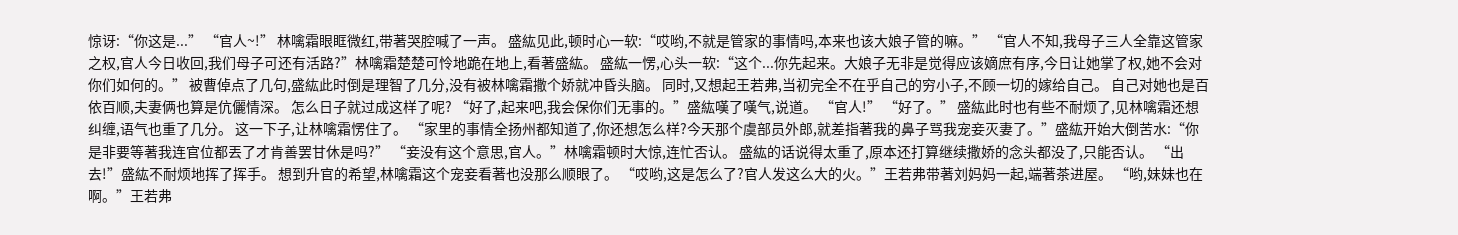惊讶:“你这是...” “官人~!” 林噙霜眼眶微红,带著哭腔喊了一声。 盛紘见此,顿时心一软:“哎哟,不就是管家的事情吗,本来也该大娘子管的嘛。” “官人不知,我母子三人全靠这管家之权,官人今日收回,我们母子可还有活路?”林噙霜楚楚可怜地跪在地上,看著盛紘。 盛紘一愣,心头一软:“这个...你先起来。大娘子无非是觉得应该嫡庶有序,今日让她掌了权,她不会对你们如何的。” 被曹倬点了几句,盛紘此时倒是理智了几分,没有被林噙霜撒个娇就冲昏头脑。 同时,又想起王若弗,当初完全不在乎自己的穷小子,不顾一切的嫁给自己。 自己对她也是百依百顺,夫妻俩也算是伉儷情深。 怎么日子就过成这样了呢? “好了,起来吧,我会保你们无事的。”盛紘嘆了嘆气,说道。 “官人!” “好了。” 盛紘此时也有些不耐烦了,见林噙霜还想纠缠,语气也重了几分。 这一下子,让林噙霜愣住了。 “家里的事情全扬州都知道了,你还想怎么样?今天那个虞部员外郎,就差指著我的鼻子骂我宠妾灭妻了。”盛紘开始大倒苦水:“你是非要等著我连官位都丟了才肯善罢甘休是吗?” “妾没有这个意思,官人。”林噙霜顿时大惊,连忙否认。 盛紘的话说得太重了,原本还打算继续撒娇的念头都没了,只能否认。 “出去!”盛紘不耐烦地挥了挥手。 想到升官的希望,林噙霜这个宠妾看著也没那么顺眼了。 “哎哟,这是怎么了?官人发这么大的火。”王若弗带著刘妈妈一起,端著茶进屋。 “哟,妹妹也在啊。”王若弗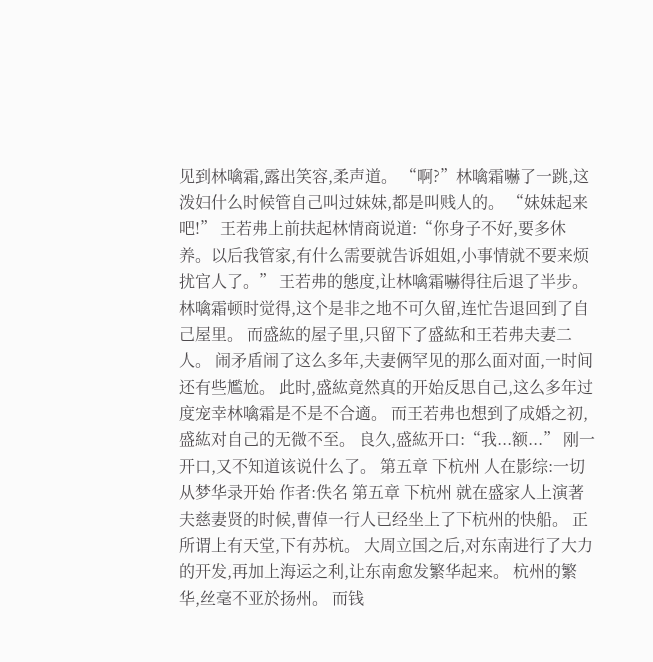见到林噙霜,露出笑容,柔声道。 “啊?”林噙霜嚇了一跳,这泼妇什么时候管自己叫过妹妹,都是叫贱人的。 “妹妹起来吧!” 王若弗上前扶起林情商说道:“你身子不好,要多休养。以后我管家,有什么需要就告诉姐姐,小事情就不要来烦扰官人了。” 王若弗的態度,让林噙霜嚇得往后退了半步。 林噙霜顿时觉得,这个是非之地不可久留,连忙告退回到了自己屋里。 而盛紘的屋子里,只留下了盛紘和王若弗夫妻二人。 闹矛盾闹了这么多年,夫妻俩罕见的那么面对面,一时间还有些尷尬。 此时,盛紘竟然真的开始反思自己,这么多年过度宠幸林噙霜是不是不合適。 而王若弗也想到了成婚之初,盛紘对自己的无微不至。 良久,盛紘开口:“我...额...” 刚一开口,又不知道该说什么了。 第五章 下杭州 人在影综:一切从梦华录开始 作者:佚名 第五章 下杭州 就在盛家人上演著夫慈妻贤的时候,曹倬一行人已经坐上了下杭州的快船。 正所谓上有天堂,下有苏杭。 大周立国之后,对东南进行了大力的开发,再加上海运之利,让东南愈发繁华起来。 杭州的繁华,丝毫不亚於扬州。 而钱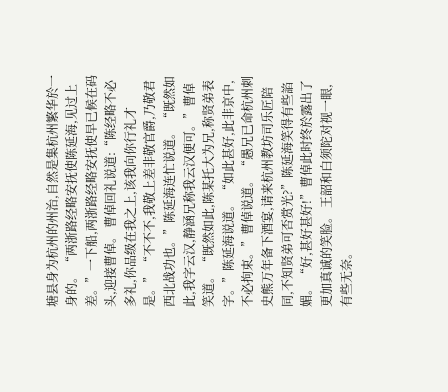塘县身为杭州的州治,自然是集杭州繁华於一身的。 “两浙路经略安抚使陈延海,见过上差。”一下船,两浙路经略安抚使早已候在码头,迎接曹倬。 曹倬回礼说道:“陈经略不必多礼,你品级在我之上,该我向你行礼才是。” “不不不,我敬上差非敬官爵,乃敬君西北战功也。”陈延海连忙说道。 “既然如此,我字云汉,静涵兄称我云汉便可。”曹倬笑道。 “既然如此,陈某托大为兄,称贤弟表字。”陈延海说道。 “如此甚好,此非京中,不必拘束。”曹倬说道。 “愚兄已命杭州刺史熊万年备下酒宴,请来杭州教坊司乐匠陪同,不知贤弟可否赏光?”陈延海笑得有些諂媚。 “好,甚好甚好!”曹倬此时终於露出了更加真诚的笑脸。 王韶和白须陀对视一眼,有些无奈。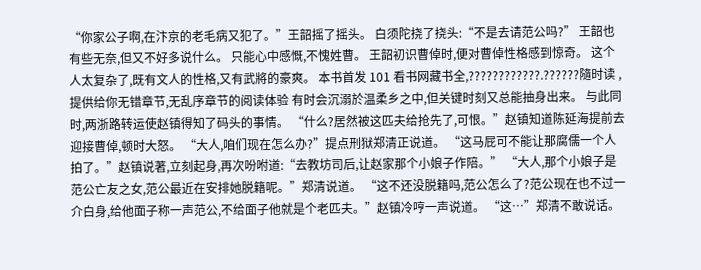“你家公子啊,在汴京的老毛病又犯了。”王韶摇了摇头。 白须陀挠了挠头:“不是去请范公吗?” 王韶也有些无奈,但又不好多说什么。 只能心中感慨,不愧姓曹。 王韶初识曹倬时,便对曹倬性格感到惊奇。 这个人太复杂了,既有文人的性格,又有武將的豪爽。 本书首发 101 看书网藏书全,????????????.??????隨时读 ,提供给你无错章节,无乱序章节的阅读体验 有时会沉溺於温柔乡之中,但关键时刻又总能抽身出来。 与此同时,两浙路转运使赵镇得知了码头的事情。 “什么?居然被这匹夫给抢先了,可恨。”赵镇知道陈延海提前去迎接曹倬,顿时大怒。 “大人,咱们现在怎么办?”提点刑狱郑清正说道。 “这马屁可不能让那腐儒一个人拍了。”赵镇说著,立刻起身,再次吩咐道:“去教坊司后,让赵家那个小娘子作陪。” “大人,那个小娘子是范公亡友之女,范公最近在安排她脱籍呢。”郑清说道。 “这不还没脱籍吗,范公怎么了?范公现在也不过一介白身,给他面子称一声范公,不给面子他就是个老匹夫。”赵镇冷哼一声说道。 “这…”郑清不敢说话。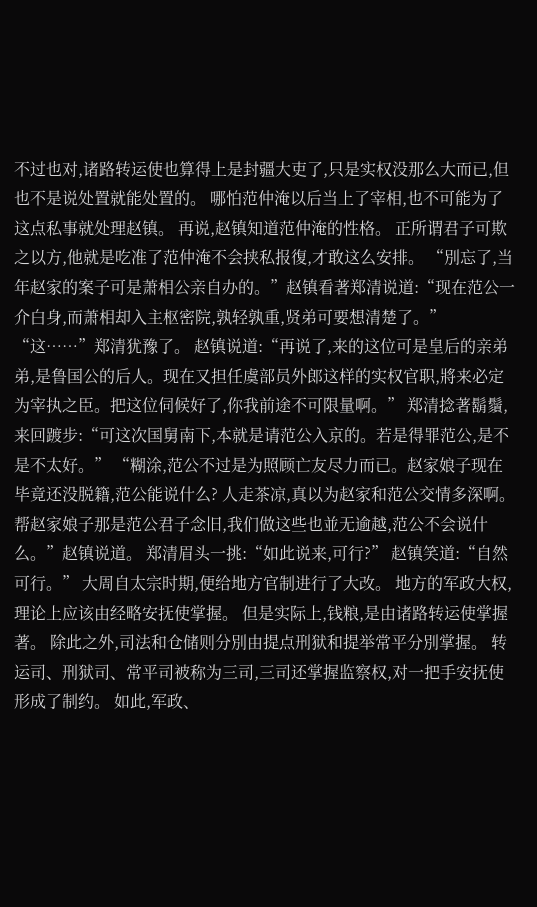不过也对,诸路转运使也算得上是封疆大吏了,只是实权没那么大而已,但也不是说处置就能处置的。 哪怕范仲淹以后当上了宰相,也不可能为了这点私事就处理赵镇。 再说,赵镇知道范仲淹的性格。 正所谓君子可欺之以方,他就是吃准了范仲淹不会挟私报復,才敢这么安排。 “別忘了,当年赵家的案子可是萧相公亲自办的。”赵镇看著郑清说道:“现在范公一介白身,而萧相却入主枢密院,孰轻孰重,贤弟可要想清楚了。” “这……”郑清犹豫了。 赵镇说道:“再说了,来的这位可是皇后的亲弟弟,是鲁国公的后人。现在又担任虞部员外郎这样的实权官职,將来必定为宰执之臣。把这位伺候好了,你我前途不可限量啊。” 郑清捻著鬍鬚,来回踱步:“可这次国舅南下,本就是请范公入京的。若是得罪范公,是不是不太好。” “糊涂,范公不过是为照顾亡友尽力而已。赵家娘子现在毕竟还没脱籍,范公能说什么? 人走茶凉,真以为赵家和范公交情多深啊。帮赵家娘子那是范公君子念旧,我们做这些也並无逾越,范公不会说什么。”赵镇说道。 郑清眉头一挑:“如此说来,可行?” 赵镇笑道:“自然可行。” 大周自太宗时期,便给地方官制进行了大改。 地方的军政大权,理论上应该由经略安抚使掌握。 但是实际上,钱粮,是由诸路转运使掌握著。 除此之外,司法和仓储则分別由提点刑狱和提举常平分別掌握。 转运司、刑狱司、常平司被称为三司,三司还掌握监察权,对一把手安抚使形成了制约。 如此,军政、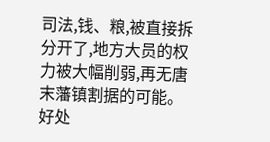司法,钱、粮,被直接拆分开了,地方大员的权力被大幅削弱,再无唐末藩镇割据的可能。 好处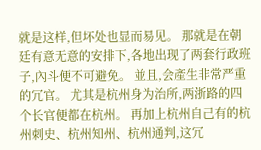就是这样,但坏处也显而易见。 那就是在朝廷有意无意的安排下,各地出现了两套行政班子,內斗便不可避免。 並且,会產生非常严重的冗官。 尤其是杭州身为治所,两浙路的四个长官便都在杭州。 再加上杭州自己有的杭州刺史、杭州知州、杭州通判,这冗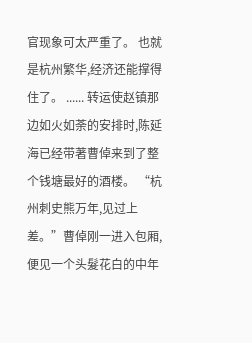官现象可太严重了。 也就是杭州繁华,经济还能撑得住了。 ...... 转运使赵镇那边如火如荼的安排时,陈延海已经带著曹倬来到了整个钱塘最好的酒楼。 “杭州刺史熊万年,见过上差。”曹倬刚一进入包厢,便见一个头髮花白的中年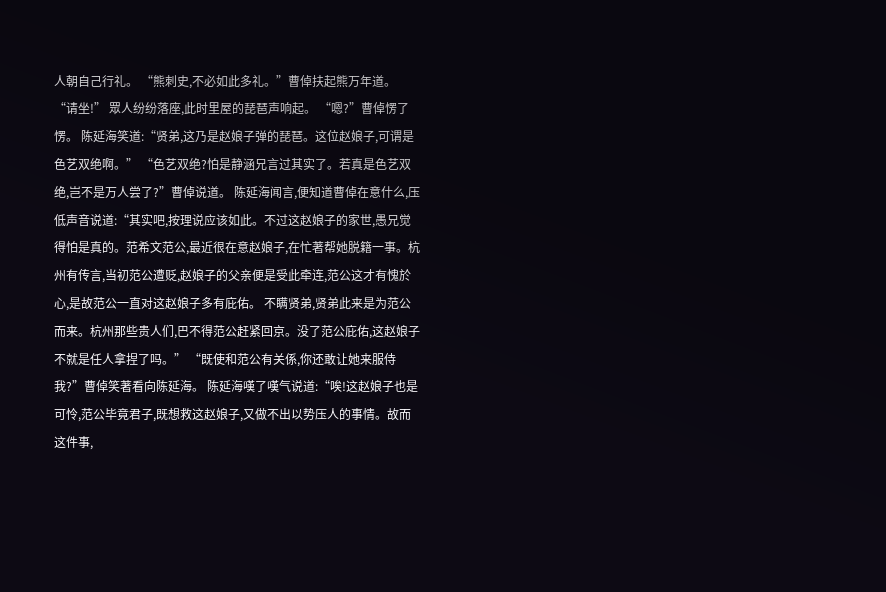人朝自己行礼。 “熊刺史,不必如此多礼。”曹倬扶起熊万年道。 “请坐!” 眾人纷纷落座,此时里屋的琵琶声响起。 “嗯?”曹倬愣了愣。 陈延海笑道:“贤弟,这乃是赵娘子弹的琵琶。这位赵娘子,可谓是色艺双绝啊。” “色艺双绝?怕是静涵兄言过其实了。若真是色艺双绝,岂不是万人尝了?”曹倬说道。 陈延海闻言,便知道曹倬在意什么,压低声音说道:“其实吧,按理说应该如此。不过这赵娘子的家世,愚兄觉得怕是真的。范希文范公,最近很在意赵娘子,在忙著帮她脱籍一事。杭州有传言,当初范公遭贬,赵娘子的父亲便是受此牵连,范公这才有愧於心,是故范公一直对这赵娘子多有庇佑。 不瞒贤弟,贤弟此来是为范公而来。杭州那些贵人们,巴不得范公赶紧回京。没了范公庇佑,这赵娘子不就是任人拿捏了吗。” “既使和范公有关係,你还敢让她来服侍我?”曹倬笑著看向陈延海。 陈延海嘆了嘆气说道:“唉!这赵娘子也是可怜,范公毕竟君子,既想救这赵娘子,又做不出以势压人的事情。故而这件事,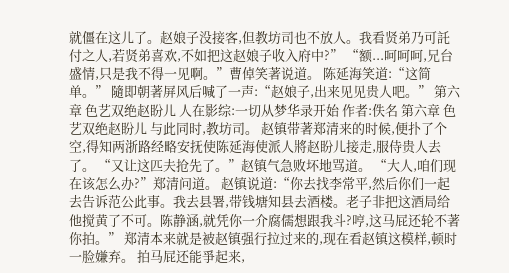就僵在这儿了。赵娘子没接客,但教坊司也不放人。我看贤弟乃可託付之人,若贤弟喜欢,不如把这赵娘子收入府中?” “额...呵呵呵,兄台盛情,只是我不得一见啊。”曹倬笑著说道。 陈延海笑道:“这简单。” 隨即朝著屏风后喊了一声:“赵娘子,出来见见贵人吧。” 第六章 色艺双绝赵盼儿 人在影综:一切从梦华录开始 作者:佚名 第六章 色艺双绝赵盼儿 与此同时,教坊司。 赵镇带著郑清来的时候,便扑了个空,得知两浙路经略安抚使陈延海使派人將赵盼儿接走,服侍贵人去了。 “又让这匹夫抢先了。”赵镇气急败坏地骂道。 “大人,咱们现在该怎么办?”郑清问道。 赵镇说道:“你去找李常平,然后你们一起去告诉范公此事。我去县署,带钱塘知县去酒楼。老子非把这酒局给他搅黄了不可。陈静涵,就凭你一介腐儒想跟我斗?哼,这马屁还轮不著你拍。” 郑清本来就是被赵镇强行拉过来的,现在看赵镇这模样,顿时一脸嫌弃。 拍马屁还能爭起来,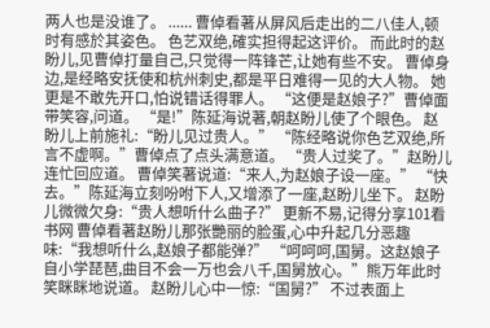两人也是没谁了。 ...... 曹倬看著从屏风后走出的二八佳人,顿时有感於其姿色。 色艺双绝,確实担得起这评价。 而此时的赵盼儿,见曹倬打量自己,只觉得一阵锋芒,让她有些不安。 曹倬身边,是经略安抚使和杭州刺史,都是平日难得一见的大人物。 她更是不敢先开口,怕说错话得罪人。 “这便是赵娘子?”曹倬面带笑容,问道。 “是!”陈延海说著,朝赵盼儿使了个眼色。 赵盼儿上前施礼:“盼儿见过贵人。” “陈经略说你色艺双绝,所言不虚啊。”曹倬点了点头满意道。 “贵人过奖了。”赵盼儿连忙回应道。 曹倬笑著说道:“来人,为赵娘子设一座。” “快去。”陈延海立刻吩咐下人,又增添了一座,赵盼儿坐下。 赵盼儿微微欠身:“贵人想听什么曲子?” 更新不易,记得分享101看书网 曹倬看著赵盼儿那张艷丽的脸蛋,心中升起几分恶趣味:“我想听什么,赵娘子都能弹?” “呵呵呵,国舅。这赵娘子自小学琵琶,曲目不会一万也会八千,国舅放心。”熊万年此时笑眯眯地说道。 赵盼儿心中一惊:“国舅?” 不过表面上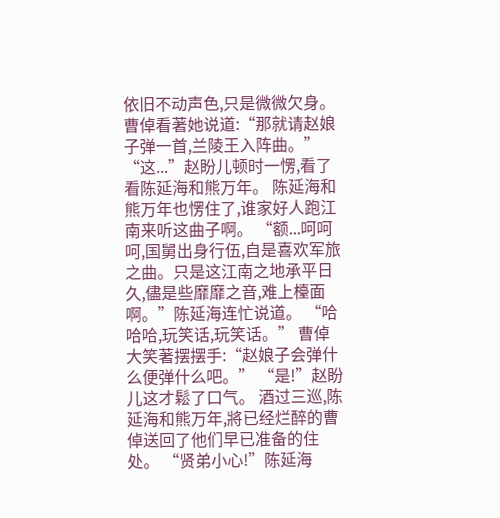依旧不动声色,只是微微欠身。 曹倬看著她说道:“那就请赵娘子弹一首,兰陵王入阵曲。” “这...”赵盼儿顿时一愣,看了看陈延海和熊万年。 陈延海和熊万年也愣住了,谁家好人跑江南来听这曲子啊。 “额...呵呵呵,国舅出身行伍,自是喜欢军旅之曲。只是这江南之地承平日久,儘是些靡靡之音,难上檯面啊。”陈延海连忙说道。 “哈哈哈,玩笑话,玩笑话。” 曹倬大笑著摆摆手:“赵娘子会弹什么便弹什么吧。” “是!”赵盼儿这才鬆了口气。 酒过三巡,陈延海和熊万年,將已经烂醉的曹倬送回了他们早已准备的住处。 “贤弟小心!”陈延海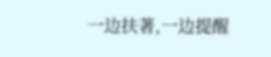一边扶著,一边提醒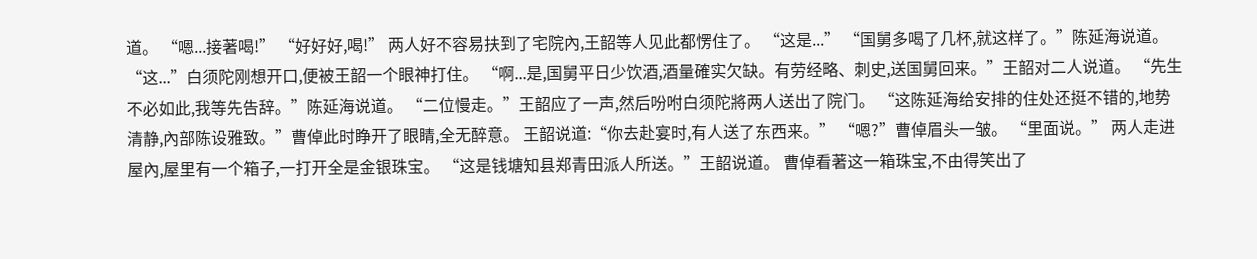道。 “嗯...接著喝!” “好好好,喝!” 两人好不容易扶到了宅院內,王韶等人见此都愣住了。 “这是...” “国舅多喝了几杯,就这样了。”陈延海说道。 “这...”白须陀刚想开口,便被王韶一个眼神打住。 “啊...是,国舅平日少饮酒,酒量確实欠缺。有劳经略、刺史,送国舅回来。”王韶对二人说道。 “先生不必如此,我等先告辞。”陈延海说道。 “二位慢走。”王韶应了一声,然后吩咐白须陀將两人送出了院门。 “这陈延海给安排的住处还挺不错的,地势清静,內部陈设雅致。”曹倬此时睁开了眼睛,全无醉意。 王韶说道:“你去赴宴时,有人送了东西来。” “嗯?”曹倬眉头一皱。 “里面说。” 两人走进屋內,屋里有一个箱子,一打开全是金银珠宝。 “这是钱塘知县郑青田派人所送。”王韶说道。 曹倬看著这一箱珠宝,不由得笑出了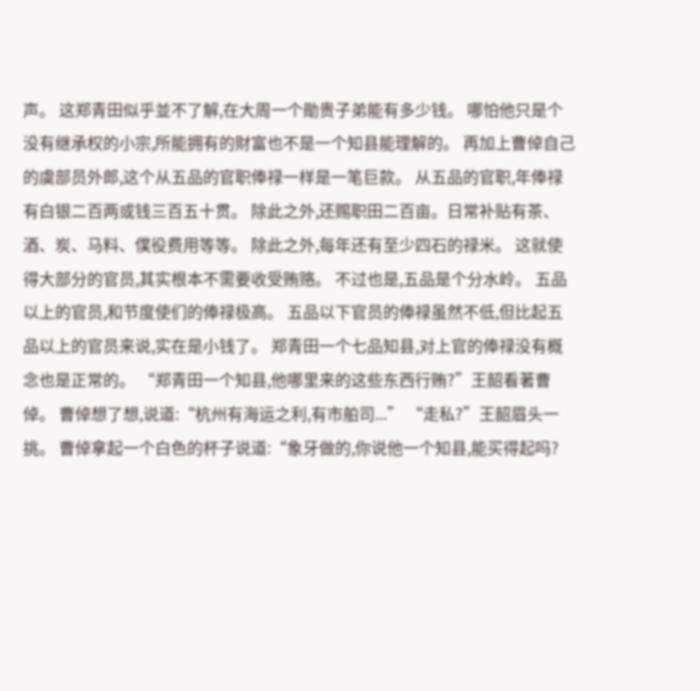声。 这郑青田似乎並不了解,在大周一个勛贵子弟能有多少钱。 哪怕他只是个没有继承权的小宗,所能拥有的財富也不是一个知县能理解的。 再加上曹倬自己的虞部员外郎,这个从五品的官职俸禄一样是一笔巨款。 从五品的官职,年俸禄有白银二百两或钱三百五十贯。 除此之外,还赐职田二百亩。日常补贴有茶、酒、炭、马料、僕役费用等等。 除此之外,每年还有至少四石的禄米。 这就使得大部分的官员,其实根本不需要收受贿赂。 不过也是,五品是个分水岭。 五品以上的官员,和节度使们的俸禄极高。 五品以下官员的俸禄虽然不低,但比起五品以上的官员来说,实在是小钱了。 郑青田一个七品知县,对上官的俸禄没有概念也是正常的。 “郑青田一个知县,他哪里来的这些东西行贿?”王韶看著曹倬。 曹倬想了想,说道:“杭州有海运之利,有市舶司...” “走私?”王韶眉头一挑。 曹倬拿起一个白色的杯子说道:“象牙做的,你说他一个知县,能买得起吗?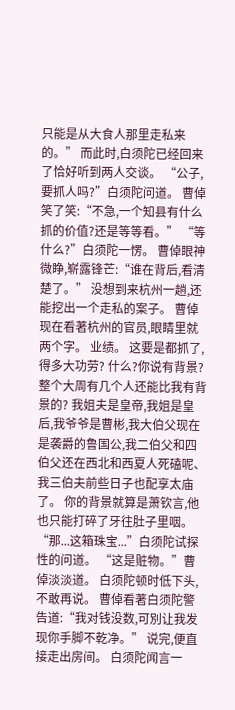只能是从大食人那里走私来的。” 而此时,白须陀已经回来了恰好听到两人交谈。 “公子,要抓人吗?”白须陀问道。 曹倬笑了笑:“不急,一个知县有什么抓的价值?还是等等看。” “等什么?”白须陀一愣。 曹倬眼神微睁,崭露锋芒:“谁在背后,看清楚了。” 没想到来杭州一趟,还能挖出一个走私的案子。 曹倬现在看著杭州的官员,眼睛里就两个字。 业绩。 这要是都抓了,得多大功劳? 什么?你说有背景? 整个大周有几个人还能比我有背景的? 我姐夫是皇帝,我姐是皇后,我爷爷是曹彬,我大伯父现在是袭爵的鲁国公,我二伯父和四伯父还在西北和西夏人死磕呢、我三伯夫前些日子也配享太庙了。 你的背景就算是萧钦言,他也只能打碎了牙往肚子里咽。 “那...这箱珠宝...”白须陀试探性的问道。 “这是赃物。”曹倬淡淡道。 白须陀顿时低下头,不敢再说。 曹倬看著白须陀警告道:“我对钱没数,可別让我发现你手脚不乾净。” 说完,便直接走出房间。 白须陀闻言一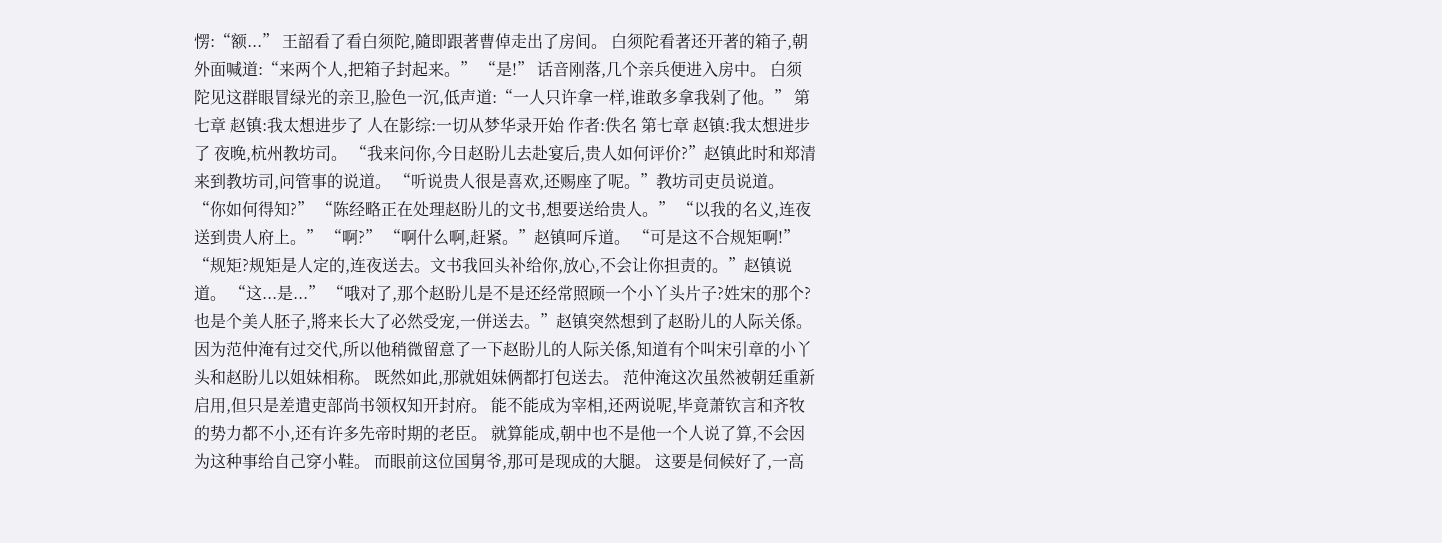愣:“额...” 王韶看了看白须陀,隨即跟著曹倬走出了房间。 白须陀看著还开著的箱子,朝外面喊道:“来两个人,把箱子封起来。” “是!” 话音刚落,几个亲兵便进入房中。 白须陀见这群眼冒绿光的亲卫,脸色一沉,低声道:“一人只许拿一样,谁敢多拿我剁了他。” 第七章 赵镇:我太想进步了 人在影综:一切从梦华录开始 作者:佚名 第七章 赵镇:我太想进步了 夜晚,杭州教坊司。 “我来问你,今日赵盼儿去赴宴后,贵人如何评价?”赵镇此时和郑清来到教坊司,问管事的说道。 “听说贵人很是喜欢,还赐座了呢。”教坊司吏员说道。 “你如何得知?” “陈经略正在处理赵盼儿的文书,想要送给贵人。” “以我的名义,连夜送到贵人府上。” “啊?” “啊什么啊,赶紧。”赵镇呵斥道。 “可是这不合规矩啊!” “规矩?规矩是人定的,连夜送去。文书我回头补给你,放心,不会让你担责的。”赵镇说道。 “这...是...” “哦对了,那个赵盼儿是不是还经常照顾一个小丫头片子?姓宋的那个?也是个美人胚子,將来长大了必然受宠,一併送去。”赵镇突然想到了赵盼儿的人际关係。 因为范仲淹有过交代,所以他稍微留意了一下赵盼儿的人际关係,知道有个叫宋引章的小丫头和赵盼儿以姐妹相称。 既然如此,那就姐妹俩都打包送去。 范仲淹这次虽然被朝廷重新启用,但只是差遣吏部尚书领权知开封府。 能不能成为宰相,还两说呢,毕竟萧钦言和齐牧的势力都不小,还有许多先帝时期的老臣。 就算能成,朝中也不是他一个人说了算,不会因为这种事给自己穿小鞋。 而眼前这位国舅爷,那可是现成的大腿。 这要是伺候好了,一高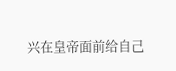兴在皇帝面前给自己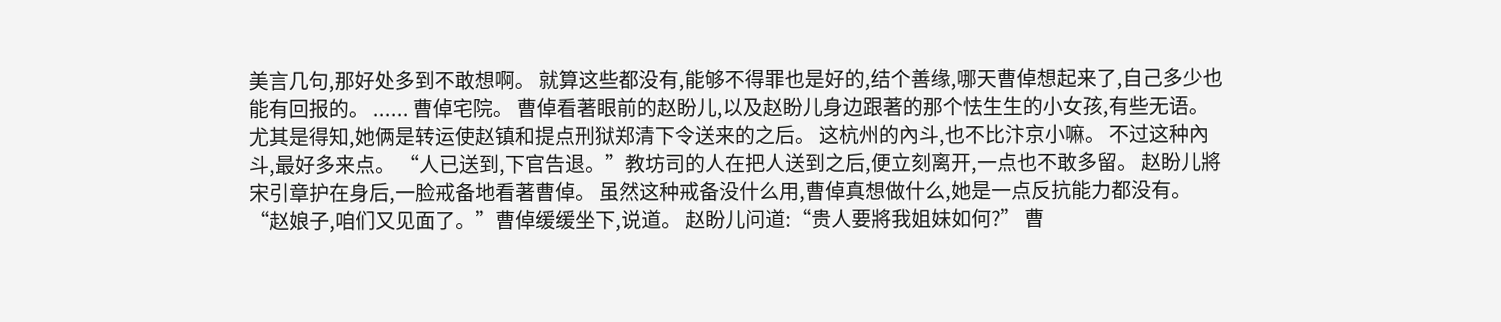美言几句,那好处多到不敢想啊。 就算这些都没有,能够不得罪也是好的,结个善缘,哪天曹倬想起来了,自己多少也能有回报的。 ...... 曹倬宅院。 曹倬看著眼前的赵盼儿,以及赵盼儿身边跟著的那个怯生生的小女孩,有些无语。 尤其是得知,她俩是转运使赵镇和提点刑狱郑清下令送来的之后。 这杭州的內斗,也不比汴京小嘛。 不过这种內斗,最好多来点。 “人已送到,下官告退。”教坊司的人在把人送到之后,便立刻离开,一点也不敢多留。 赵盼儿將宋引章护在身后,一脸戒备地看著曹倬。 虽然这种戒备没什么用,曹倬真想做什么,她是一点反抗能力都没有。 “赵娘子,咱们又见面了。”曹倬缓缓坐下,说道。 赵盼儿问道:“贵人要將我姐妹如何?” 曹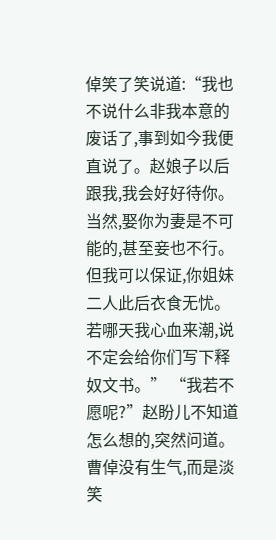倬笑了笑说道:“我也不说什么非我本意的废话了,事到如今我便直说了。赵娘子以后跟我,我会好好待你。当然,娶你为妻是不可能的,甚至妾也不行。但我可以保证,你姐妹二人此后衣食无忧。若哪天我心血来潮,说不定会给你们写下释奴文书。” “我若不愿呢?”赵盼儿不知道怎么想的,突然问道。 曹倬没有生气,而是淡笑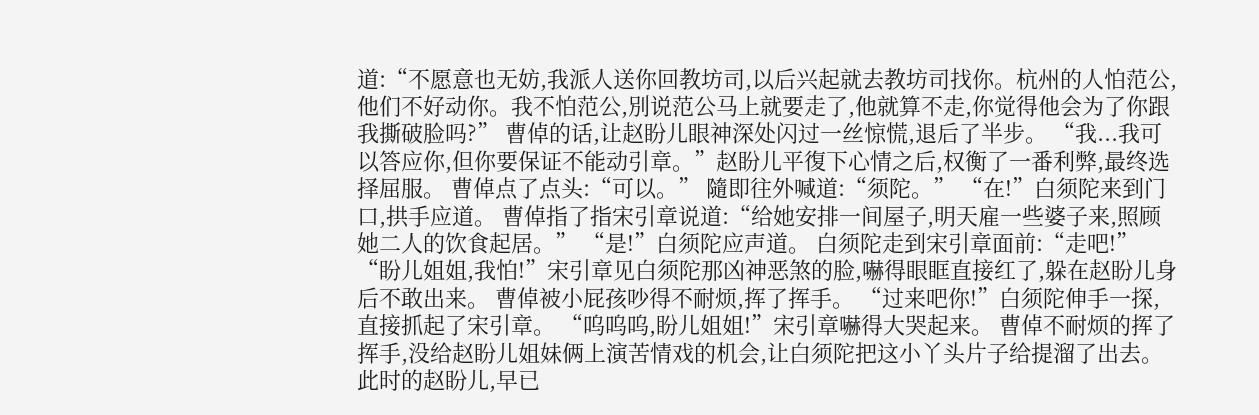道:“不愿意也无妨,我派人送你回教坊司,以后兴起就去教坊司找你。杭州的人怕范公,他们不好动你。我不怕范公,別说范公马上就要走了,他就算不走,你觉得他会为了你跟我撕破脸吗?” 曹倬的话,让赵盼儿眼神深处闪过一丝惊慌,退后了半步。 “我...我可以答应你,但你要保证不能动引章。”赵盼儿平復下心情之后,权衡了一番利弊,最终选择屈服。 曹倬点了点头:“可以。” 隨即往外喊道:“须陀。” “在!”白须陀来到门口,拱手应道。 曹倬指了指宋引章说道:“给她安排一间屋子,明天雇一些婆子来,照顾她二人的饮食起居。” “是!”白须陀应声道。 白须陀走到宋引章面前:“走吧!” “盼儿姐姐,我怕!”宋引章见白须陀那凶神恶煞的脸,嚇得眼眶直接红了,躲在赵盼儿身后不敢出来。 曹倬被小屁孩吵得不耐烦,挥了挥手。 “过来吧你!”白须陀伸手一探,直接抓起了宋引章。 “呜呜呜,盼儿姐姐!”宋引章嚇得大哭起来。 曹倬不耐烦的挥了挥手,没给赵盼儿姐妹俩上演苦情戏的机会,让白须陀把这小丫头片子给提溜了出去。 此时的赵盼儿,早已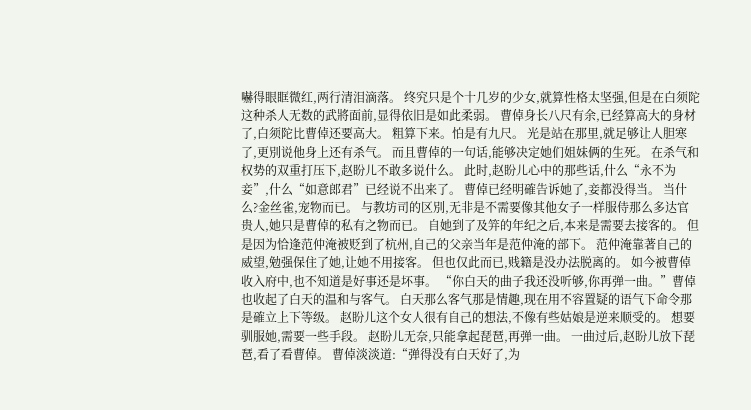嚇得眼眶微红,两行清泪滴落。 终究只是个十几岁的少女,就算性格太坚强,但是在白须陀这种杀人无数的武將面前,显得依旧是如此柔弱。 曹倬身长八尺有余,已经算高大的身材了,白须陀比曹倬还要高大。 粗算下来。怕是有九尺。 光是站在那里,就足够让人胆寒了,更別说他身上还有杀气。 而且曹倬的一句话,能够决定她们姐妹俩的生死。 在杀气和权势的双重打压下,赵盼儿不敢多说什么。 此时,赵盼儿心中的那些话,什么“永不为妾”,什么“如意郎君”已经说不出来了。 曹倬已经明確告诉她了,妾都没得当。 当什么?金丝雀,宠物而已。 与教坊司的区別,无非是不需要像其他女子一样服侍那么多达官贵人,她只是曹倬的私有之物而已。 自她到了及笄的年纪之后,本来是需要去接客的。 但是因为恰逢范仲淹被贬到了杭州,自己的父亲当年是范仲淹的部下。 范仲淹靠著自己的威望,勉强保住了她,让她不用接客。 但也仅此而已,贱籍是没办法脱离的。 如今被曹倬收入府中,也不知道是好事还是坏事。 “你白天的曲子我还没听够,你再弹一曲。”曹倬也收起了白天的温和与客气。 白天那么客气那是情趣,现在用不容置疑的语气下命令那是確立上下等级。 赵盼儿这个女人很有自己的想法,不像有些姑娘是逆来顺受的。 想要驯服她,需要一些手段。 赵盼儿无奈,只能拿起琵琶,再弹一曲。 一曲过后,赵盼儿放下琵琶,看了看曹倬。 曹倬淡淡道:“弹得没有白天好了,为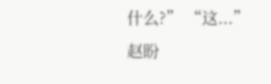什么?” “这...”赵盼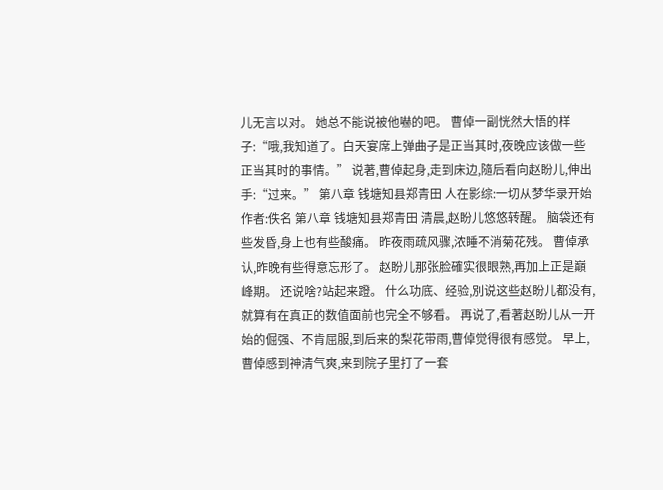儿无言以对。 她总不能说被他嚇的吧。 曹倬一副恍然大悟的样子:“哦,我知道了。白天宴席上弹曲子是正当其时,夜晚应该做一些正当其时的事情。” 说著,曹倬起身,走到床边,隨后看向赵盼儿,伸出手:“过来。” 第八章 钱塘知县郑青田 人在影综:一切从梦华录开始 作者:佚名 第八章 钱塘知县郑青田 清晨,赵盼儿悠悠转醒。 脑袋还有些发昏,身上也有些酸痛。 昨夜雨疏风骤,浓睡不消菊花残。 曹倬承认,昨晚有些得意忘形了。 赵盼儿那张脸確实很眼熟,再加上正是巔峰期。 还说啥?站起来蹬。 什么功底、经验,別说这些赵盼儿都没有,就算有在真正的数值面前也完全不够看。 再说了,看著赵盼儿从一开始的倔强、不肯屈服,到后来的梨花带雨,曹倬觉得很有感觉。 早上,曹倬感到神清气爽,来到院子里打了一套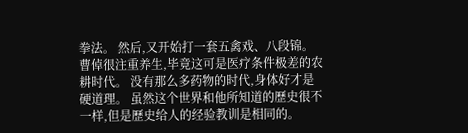拳法。 然后,又开始打一套五禽戏、八段锦。 曹倬很注重养生,毕竟这可是医疗条件极差的农耕时代。 没有那么多药物的时代,身体好才是硬道理。 虽然这个世界和他所知道的歷史很不一样,但是歷史给人的经验教训是相同的。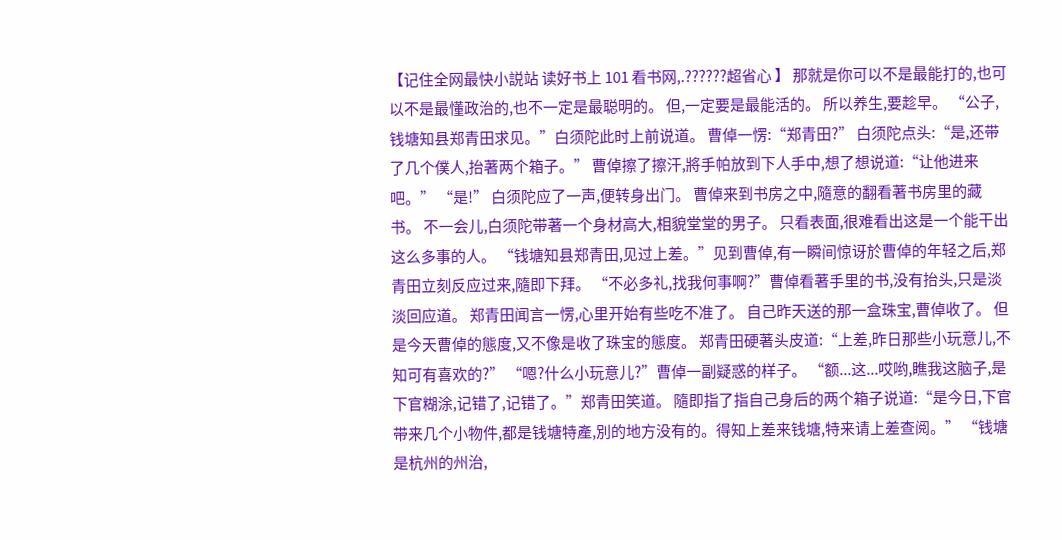【记住全网最快小説站 读好书上 101 看书网,.??????超省心 】 那就是你可以不是最能打的,也可以不是最懂政治的,也不一定是最聪明的。 但,一定要是最能活的。 所以养生,要趁早。 “公子,钱塘知县郑青田求见。”白须陀此时上前说道。 曹倬一愣:“郑青田?” 白须陀点头:“是,还带了几个僕人,抬著两个箱子。” 曹倬擦了擦汗,將手帕放到下人手中,想了想说道:“让他进来吧。” “是!” 白须陀应了一声,便转身出门。 曹倬来到书房之中,隨意的翻看著书房里的藏书。 不一会儿,白须陀带著一个身材高大,相貌堂堂的男子。 只看表面,很难看出这是一个能干出这么多事的人。 “钱塘知县郑青田,见过上差。”见到曹倬,有一瞬间惊讶於曹倬的年轻之后,郑青田立刻反应过来,隨即下拜。 “不必多礼,找我何事啊?”曹倬看著手里的书,没有抬头,只是淡淡回应道。 郑青田闻言一愣,心里开始有些吃不准了。 自己昨天送的那一盒珠宝,曹倬收了。 但是今天曹倬的態度,又不像是收了珠宝的態度。 郑青田硬著头皮道:“上差,昨日那些小玩意儿,不知可有喜欢的?” “嗯?什么小玩意儿?”曹倬一副疑惑的样子。 “额...这...哎哟,瞧我这脑子,是下官糊涂,记错了,记错了。”郑青田笑道。 隨即指了指自己身后的两个箱子说道:“是今日,下官带来几个小物件,都是钱塘特產,別的地方没有的。得知上差来钱塘,特来请上差查阅。” “钱塘是杭州的州治,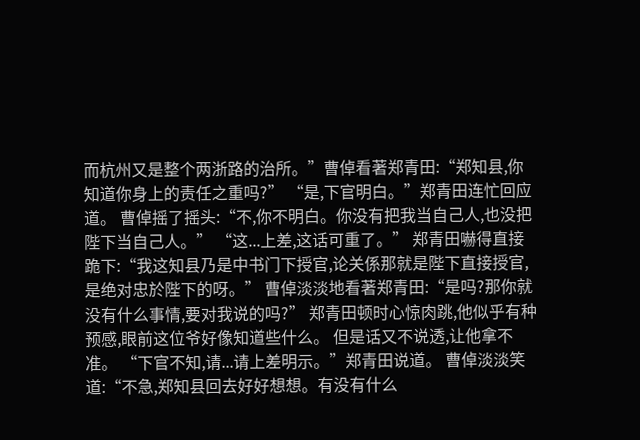而杭州又是整个两浙路的治所。”曹倬看著郑青田:“郑知县,你知道你身上的责任之重吗?” “是,下官明白。”郑青田连忙回应道。 曹倬摇了摇头:“不,你不明白。你没有把我当自己人,也没把陛下当自己人。” “这...上差,这话可重了。” 郑青田嚇得直接跪下:“我这知县乃是中书门下授官,论关係那就是陛下直接授官,是绝对忠於陛下的呀。” 曹倬淡淡地看著郑青田:“是吗?那你就没有什么事情,要对我说的吗?” 郑青田顿时心惊肉跳,他似乎有种预感,眼前这位爷好像知道些什么。 但是话又不说透,让他拿不准。 “下官不知,请...请上差明示。”郑青田说道。 曹倬淡淡笑道:“不急,郑知县回去好好想想。有没有什么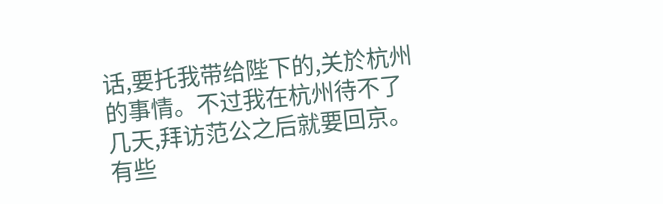话,要托我带给陛下的,关於杭州的事情。不过我在杭州待不了几天,拜访范公之后就要回京。有些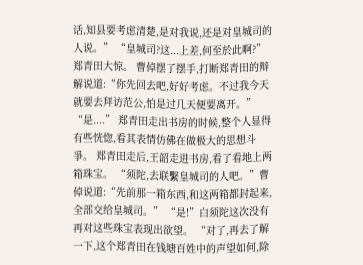话,知县要考虑清楚,是对我说,还是对皇城司的人说。” “皇城司?这...上差,何至於此啊?”郑青田大惊。 曹倬摆了摆手,打断郑青田的辩解说道:“你先回去吧,好好考虑。不过我今天就要去拜访范公,怕是过几天便要离开。” “是....” 郑青田走出书房的时候,整个人显得有些恍惚,看其表情仿佛在做极大的思想斗爭。 郑青田走后,王韶走进书房,看了看地上两箱珠宝。 “须陀,去联繫皇城司的人吧。”曹倬说道:“先前那一箱东西,和这两箱都封起来,全部交给皇城司。” “是!”白须陀这次没有再对这些珠宝表现出欲望。 “对了,再去了解一下,这个郑青田在钱塘百姓中的声望如何,除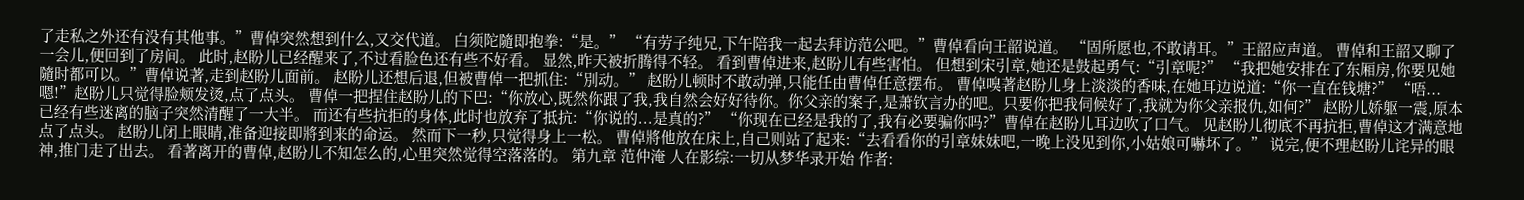了走私之外还有没有其他事。”曹倬突然想到什么,又交代道。 白须陀隨即抱拳:“是。” “有劳子纯兄,下午陪我一起去拜访范公吧。”曹倬看向王韶说道。 “固所愿也,不敢请耳。”王韶应声道。 曹倬和王韶又聊了一会儿,便回到了房间。 此时,赵盼儿已经醒来了,不过看脸色还有些不好看。 显然,昨天被折腾得不轻。 看到曹倬进来,赵盼儿有些害怕。 但想到宋引章,她还是鼓起勇气:“引章呢?” “我把她安排在了东厢房,你要见她隨时都可以。”曹倬说著,走到赵盼儿面前。 赵盼儿还想后退,但被曹倬一把抓住:“別动。” 赵盼儿顿时不敢动弹,只能任由曹倬任意摆布。 曹倬嗅著赵盼儿身上淡淡的香味,在她耳边说道:“你一直在钱塘?” “唔...嗯!”赵盼儿只觉得脸颊发烫,点了点头。 曹倬一把捏住赵盼儿的下巴:“你放心,既然你跟了我,我自然会好好待你。你父亲的案子,是萧钦言办的吧。只要你把我伺候好了,我就为你父亲报仇,如何?” 赵盼儿娇躯一震,原本已经有些迷离的脑子突然清醒了一大半。 而还有些抗拒的身体,此时也放弃了抵抗:“你说的...是真的?” “你现在已经是我的了,我有必要骗你吗?”曹倬在赵盼儿耳边吹了口气。 见赵盼儿彻底不再抗拒,曹倬这才满意地点了点头。 赵盼儿闭上眼睛,准备迎接即將到来的命运。 然而下一秒,只觉得身上一松。 曹倬將他放在床上,自己则站了起来:“去看看你的引章妹妹吧,一晚上没见到你,小姑娘可嚇坏了。” 说完,便不理赵盼儿诧异的眼神,推门走了出去。 看著离开的曹倬,赵盼儿不知怎么的,心里突然觉得空落落的。 第九章 范仲淹 人在影综:一切从梦华录开始 作者: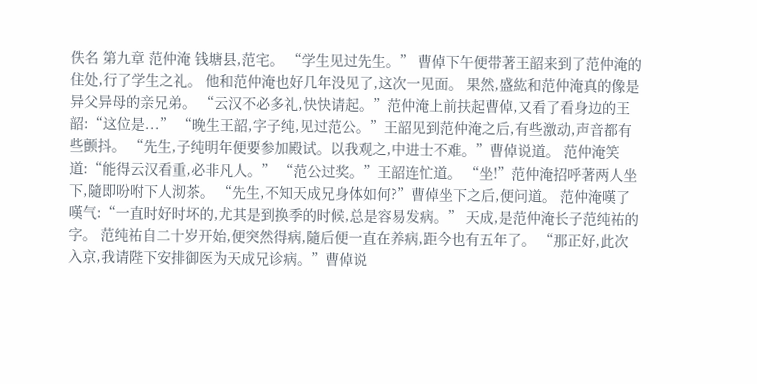佚名 第九章 范仲淹 钱塘县,范宅。 “学生见过先生。” 曹倬下午便带著王韶来到了范仲淹的住处,行了学生之礼。 他和范仲淹也好几年没见了,这次一见面。 果然,盛紘和范仲淹真的像是异父异母的亲兄弟。 “云汉不必多礼,快快请起。”范仲淹上前扶起曹倬,又看了看身边的王韶:“这位是...” “晚生王韶,字子纯,见过范公。”王韶见到范仲淹之后,有些激动,声音都有些颤抖。 “先生,子纯明年便要参加殿试。以我观之,中进士不难。”曹倬说道。 范仲淹笑道:“能得云汉看重,必非凡人。” “范公过奖。”王韶连忙道。 “坐!”范仲淹招呼著两人坐下,隨即吩咐下人沏茶。 “先生,不知天成兄身体如何?”曹倬坐下之后,便问道。 范仲淹嘆了嘆气:“一直时好时坏的,尤其是到换季的时候,总是容易发病。” 天成,是范仲淹长子范纯祐的字。 范纯祐自二十岁开始,便突然得病,隨后便一直在养病,距今也有五年了。 “那正好,此次入京,我请陛下安排御医为天成兄诊病。”曹倬说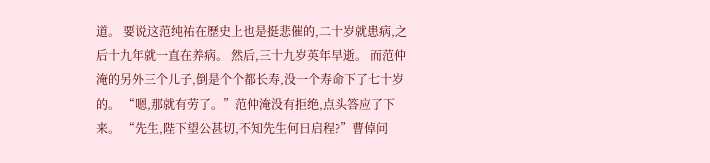道。 要说这范纯祐在歷史上也是挺悲催的,二十岁就患病,之后十九年就一直在养病。 然后,三十九岁英年早逝。 而范仲淹的另外三个儿子,倒是个个都长寿,没一个寿命下了七十岁的。 “嗯,那就有劳了。”范仲淹没有拒绝,点头答应了下来。 “先生,陛下望公甚切,不知先生何日启程?”曹倬问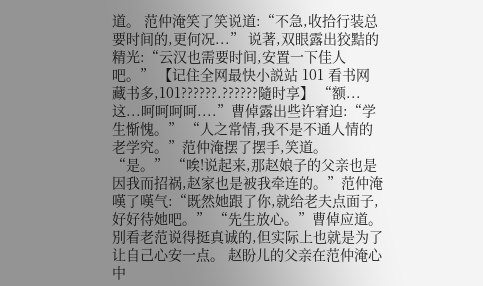道。 范仲淹笑了笑说道:“不急,收拾行装总要时间的,更何况...” 说著,双眼露出狡黠的精光:“云汉也需要时间,安置一下佳人吧。” 【记住全网最快小説站 101 看书网藏书多,101??????.??????隨时享】 “额...这...呵呵呵呵....”曹倬露出些许窘迫:“学生惭愧。” “人之常情,我不是不通人情的老学究。”范仲淹摆了摆手,笑道。 “是。” “唉!说起来,那赵娘子的父亲也是因我而招祸,赵家也是被我牵连的。”范仲淹嘆了嘆气:“既然她跟了你,就给老夫点面子,好好待她吧。” “先生放心。”曹倬应道。 別看老范说得挺真诚的,但实际上也就是为了让自己心安一点。 赵盼儿的父亲在范仲淹心中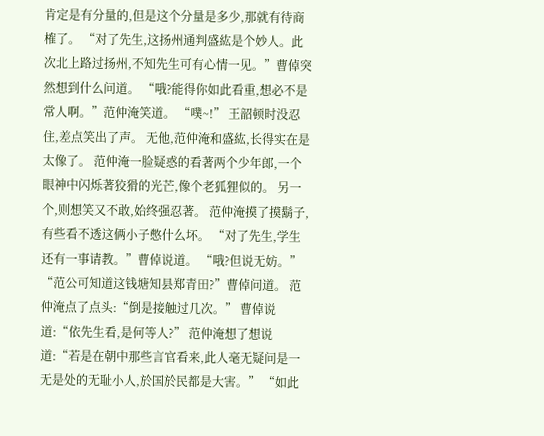肯定是有分量的,但是这个分量是多少,那就有待商榷了。 “对了先生,这扬州通判盛紘是个妙人。此次北上路过扬州,不知先生可有心情一见。”曹倬突然想到什么问道。 “哦?能得你如此看重,想必不是常人啊。”范仲淹笑道。 “噗~!” 王韶顿时没忍住,差点笑出了声。 无他,范仲淹和盛紘,长得实在是太像了。 范仲淹一脸疑惑的看著两个少年郎,一个眼神中闪烁著狡猾的光芒,像个老狐狸似的。 另一个,则想笑又不敢,始终强忍著。 范仲淹摸了摸鬍子,有些看不透这俩小子憋什么坏。 “对了先生,学生还有一事请教。”曹倬说道。 “哦?但说无妨。” “范公可知道这钱塘知县郑青田?”曹倬问道。 范仲淹点了点头:“倒是接触过几次。” 曹倬说道:“依先生看,是何等人?” 范仲淹想了想说道:“若是在朝中那些言官看来,此人毫无疑问是一无是处的无耻小人,於国於民都是大害。” “如此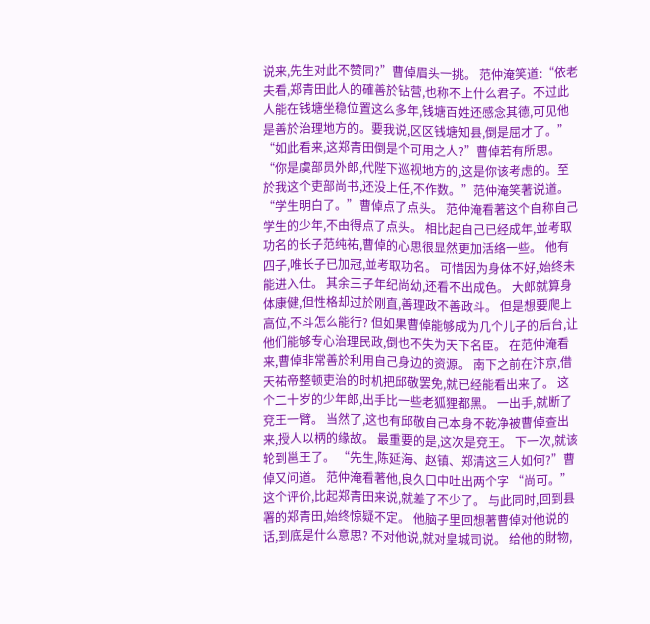说来,先生对此不赞同?”曹倬眉头一挑。 范仲淹笑道:“依老夫看,郑青田此人的確善於钻营,也称不上什么君子。不过此人能在钱塘坐稳位置这么多年,钱塘百姓还感念其德,可见他是善於治理地方的。要我说,区区钱塘知县,倒是屈才了。” “如此看来,这郑青田倒是个可用之人?”曹倬若有所思。 “你是虞部员外郎,代陛下巡视地方的,这是你该考虑的。至於我这个吏部尚书,还没上任,不作数。”范仲淹笑著说道。 “学生明白了。”曹倬点了点头。 范仲淹看著这个自称自己学生的少年,不由得点了点头。 相比起自己已经成年,並考取功名的长子范纯祐,曹倬的心思很显然更加活络一些。 他有四子,唯长子已加冠,並考取功名。 可惜因为身体不好,始终未能进入仕。 其余三子年纪尚幼,还看不出成色。 大郎就算身体康健,但性格却过於刚直,善理政不善政斗。 但是想要爬上高位,不斗怎么能行? 但如果曹倬能够成为几个儿子的后台,让他们能够专心治理民政,倒也不失为天下名臣。 在范仲淹看来,曹倬非常善於利用自己身边的资源。 南下之前在汴京,借天祐帝整顿吏治的时机把邱敬罢免,就已经能看出来了。 这个二十岁的少年郎,出手比一些老狐狸都黑。 一出手,就断了兗王一臂。 当然了,这也有邱敬自己本身不乾净被曹倬查出来,授人以柄的缘故。 最重要的是,这次是兗王。 下一次,就该轮到邕王了。 “先生,陈延海、赵镇、郑清这三人如何?”曹倬又问道。 范仲淹看著他,良久口中吐出两个字 “尚可。” 这个评价,比起郑青田来说,就差了不少了。 与此同时,回到县署的郑青田,始终惊疑不定。 他脑子里回想著曹倬对他说的话,到底是什么意思? 不对他说,就对皇城司说。 给他的財物,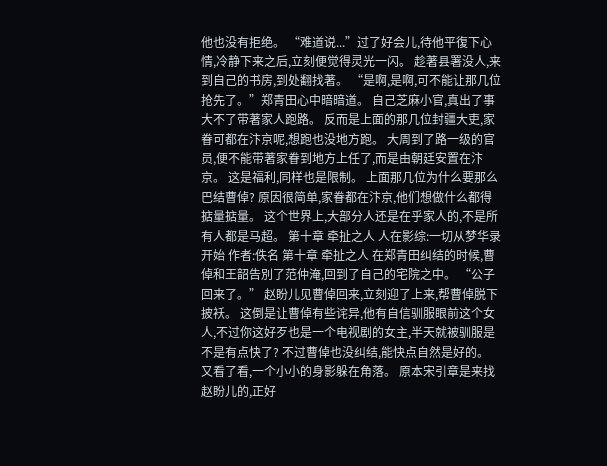他也没有拒绝。 “难道说...”过了好会儿,待他平復下心情,冷静下来之后,立刻便觉得灵光一闪。 趁著县署没人,来到自己的书房,到处翻找著。 “是啊,是啊,可不能让那几位抢先了。”郑青田心中暗暗道。 自己芝麻小官,真出了事大不了带著家人跑路。 反而是上面的那几位封疆大吏,家眷可都在汴京呢,想跑也没地方跑。 大周到了路一级的官员,便不能带著家眷到地方上任了,而是由朝廷安置在汴京。 这是福利,同样也是限制。 上面那几位为什么要那么巴结曹倬? 原因很简单,家眷都在汴京,他们想做什么都得掂量掂量。 这个世界上,大部分人还是在乎家人的,不是所有人都是马超。 第十章 牵扯之人 人在影综:一切从梦华录开始 作者:佚名 第十章 牵扯之人 在郑青田纠结的时候,曹倬和王韶告別了范仲淹,回到了自己的宅院之中。 “公子回来了。” 赵盼儿见曹倬回来,立刻迎了上来,帮曹倬脱下披袄。 这倒是让曹倬有些诧异,他有自信驯服眼前这个女人,不过你这好歹也是一个电视剧的女主,半天就被驯服是不是有点快了? 不过曹倬也没纠结,能快点自然是好的。 又看了看,一个小小的身影躲在角落。 原本宋引章是来找赵盼儿的,正好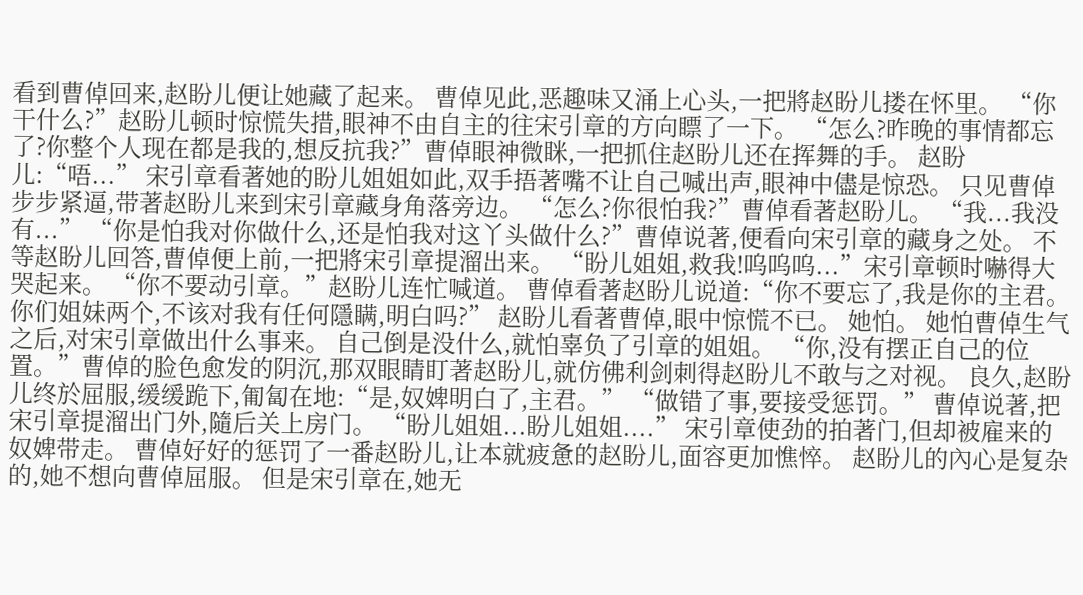看到曹倬回来,赵盼儿便让她藏了起来。 曹倬见此,恶趣味又涌上心头,一把將赵盼儿搂在怀里。 “你干什么?”赵盼儿顿时惊慌失措,眼神不由自主的往宋引章的方向瞟了一下。 “怎么?昨晚的事情都忘了?你整个人现在都是我的,想反抗我?”曹倬眼神微眯,一把抓住赵盼儿还在挥舞的手。 赵盼儿:“唔...” 宋引章看著她的盼儿姐姐如此,双手捂著嘴不让自己喊出声,眼神中儘是惊恐。 只见曹倬步步紧逼,带著赵盼儿来到宋引章藏身角落旁边。 “怎么?你很怕我?”曹倬看著赵盼儿。 “我...我没有...” “你是怕我对你做什么,还是怕我对这丫头做什么?”曹倬说著,便看向宋引章的藏身之处。 不等赵盼儿回答,曹倬便上前,一把將宋引章提溜出来。 “盼儿姐姐,救我!呜呜呜...”宋引章顿时嚇得大哭起来。 “你不要动引章。”赵盼儿连忙喊道。 曹倬看著赵盼儿说道:“你不要忘了,我是你的主君。你们姐妹两个,不该对我有任何隱瞒,明白吗?” 赵盼儿看著曹倬,眼中惊慌不已。 她怕。 她怕曹倬生气之后,对宋引章做出什么事来。 自己倒是没什么,就怕辜负了引章的姐姐。 “你,没有摆正自己的位置。”曹倬的脸色愈发的阴沉,那双眼睛盯著赵盼儿,就仿佛利剑刺得赵盼儿不敢与之对视。 良久,赵盼儿终於屈服,缓缓跪下,匍匐在地:“是,奴婢明白了,主君。” “做错了事,要接受惩罚。” 曹倬说著,把宋引章提溜出门外,隨后关上房门。 “盼儿姐姐...盼儿姐姐....” 宋引章使劲的拍著门,但却被雇来的奴婢带走。 曹倬好好的惩罚了一番赵盼儿,让本就疲惫的赵盼儿,面容更加憔悴。 赵盼儿的內心是复杂的,她不想向曹倬屈服。 但是宋引章在,她无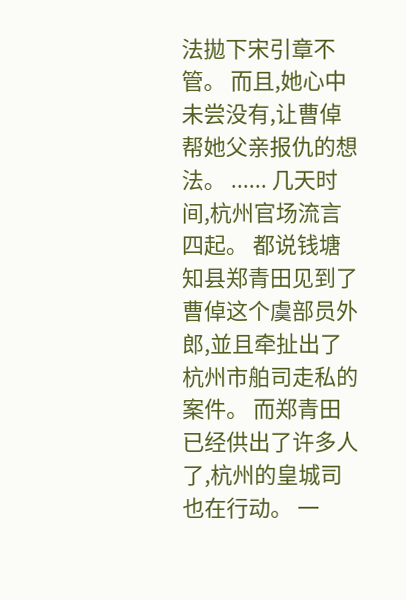法拋下宋引章不管。 而且,她心中未尝没有,让曹倬帮她父亲报仇的想法。 ...... 几天时间,杭州官场流言四起。 都说钱塘知县郑青田见到了曹倬这个虞部员外郎,並且牵扯出了杭州市舶司走私的案件。 而郑青田已经供出了许多人了,杭州的皇城司也在行动。 一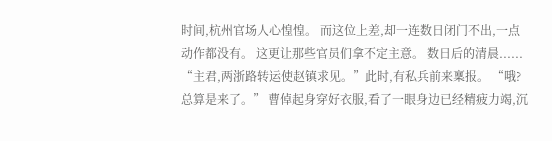时间,杭州官场人心惶惶。 而这位上差,却一连数日闭门不出,一点动作都没有。 这更让那些官员们拿不定主意。 数日后的清晨...... “主君,两浙路转运使赵镇求见。”此时,有私兵前来稟报。 “哦?总算是来了。” 曹倬起身穿好衣服,看了一眼身边已经精疲力竭,沉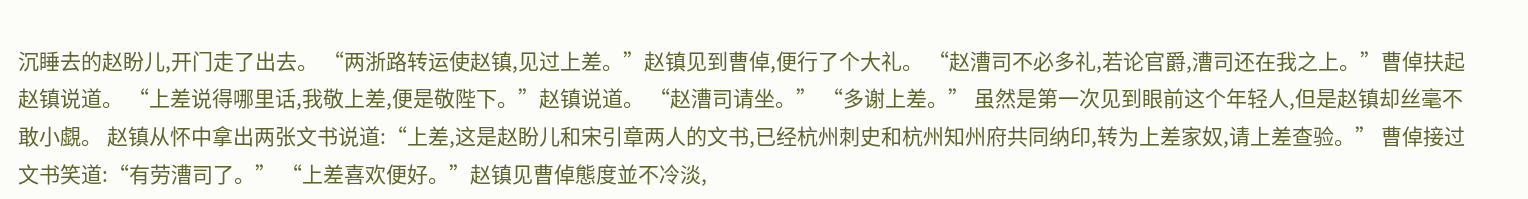沉睡去的赵盼儿,开门走了出去。 “两浙路转运使赵镇,见过上差。”赵镇见到曹倬,便行了个大礼。 “赵漕司不必多礼,若论官爵,漕司还在我之上。”曹倬扶起赵镇说道。 “上差说得哪里话,我敬上差,便是敬陛下。”赵镇说道。 “赵漕司请坐。” “多谢上差。” 虽然是第一次见到眼前这个年轻人,但是赵镇却丝毫不敢小覷。 赵镇从怀中拿出两张文书说道:“上差,这是赵盼儿和宋引章两人的文书,已经杭州刺史和杭州知州府共同纳印,转为上差家奴,请上差查验。” 曹倬接过文书笑道:“有劳漕司了。” “上差喜欢便好。”赵镇见曹倬態度並不冷淡,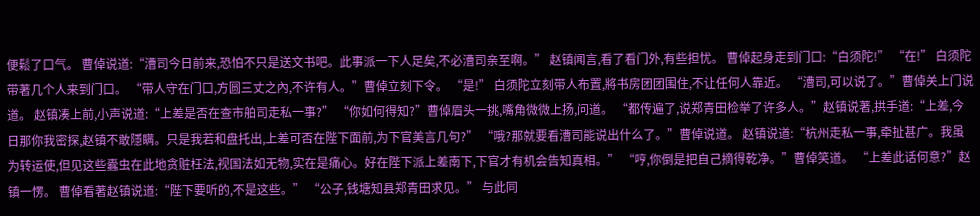便鬆了口气。 曹倬说道:“漕司今日前来,恐怕不只是送文书吧。此事派一下人足矣,不必漕司亲至啊。” 赵镇闻言,看了看门外,有些担忧。 曹倬起身走到门口:“白须陀!” “在!” 白须陀带著几个人来到门口。 “带人守在门口,方圆三丈之內,不许有人。”曹倬立刻下令。 “是!” 白须陀立刻带人布置,將书房团团围住,不让任何人靠近。 “漕司,可以说了。”曹倬关上门说道。 赵镇凑上前,小声说道:“上差是否在查市舶司走私一事?” “你如何得知?”曹倬眉头一挑,嘴角微微上扬,问道。 “都传遍了,说郑青田检举了许多人。”赵镇说著,拱手道:“上差,今日那你我密探,赵镇不敢隱瞒。只是我若和盘托出,上差可否在陛下面前,为下官美言几句?” “哦?那就要看漕司能说出什么了。”曹倬说道。 赵镇说道:“杭州走私一事,牵扯甚广。我虽为转运使,但见这些蠹虫在此地贪赃枉法,视国法如无物,实在是痛心。好在陛下派上差南下,下官才有机会告知真相。” “哼,你倒是把自己摘得乾净。”曹倬笑道。 “上差此话何意?”赵镇一愣。 曹倬看著赵镇说道:“陛下要听的,不是这些。” “公子,钱塘知县郑青田求见。” 与此同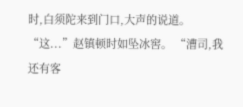时,白须陀来到门口,大声的说道。 “这...”赵镇顿时如坠冰窖。 “漕司,我还有客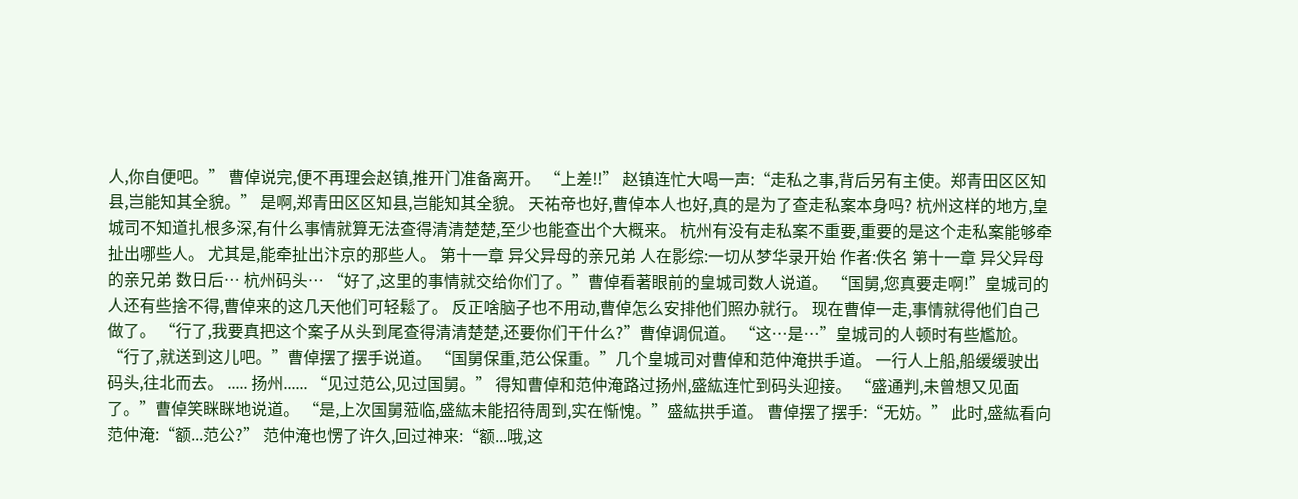人,你自便吧。” 曹倬说完,便不再理会赵镇,推开门准备离开。 “上差!!” 赵镇连忙大喝一声:“走私之事,背后另有主使。郑青田区区知县,岂能知其全貌。” 是啊,郑青田区区知县,岂能知其全貌。 天祐帝也好,曹倬本人也好,真的是为了查走私案本身吗? 杭州这样的地方,皇城司不知道扎根多深,有什么事情就算无法查得清清楚楚,至少也能查出个大概来。 杭州有没有走私案不重要,重要的是这个走私案能够牵扯出哪些人。 尤其是,能牵扯出汴京的那些人。 第十一章 异父异母的亲兄弟 人在影综:一切从梦华录开始 作者:佚名 第十一章 异父异母的亲兄弟 数日后… 杭州码头… “好了,这里的事情就交给你们了。”曹倬看著眼前的皇城司数人说道。 “国舅,您真要走啊!”皇城司的人还有些捨不得,曹倬来的这几天他们可轻鬆了。 反正啥脑子也不用动,曹倬怎么安排他们照办就行。 现在曹倬一走,事情就得他们自己做了。 “行了,我要真把这个案子从头到尾查得清清楚楚,还要你们干什么?”曹倬调侃道。 “这…是…”皇城司的人顿时有些尷尬。 “行了,就送到这儿吧。”曹倬摆了摆手说道。 “国舅保重,范公保重。”几个皇城司对曹倬和范仲淹拱手道。 一行人上船,船缓缓驶出码头,往北而去。 ..... 扬州...... “见过范公,见过国舅。” 得知曹倬和范仲淹路过扬州,盛紘连忙到码头迎接。 “盛通判,未曾想又见面了。”曹倬笑眯眯地说道。 “是,上次国舅蒞临,盛紘未能招待周到,实在惭愧。”盛紘拱手道。 曹倬摆了摆手:“无妨。” 此时,盛紘看向范仲淹:“额...范公?” 范仲淹也愣了许久,回过神来:“额...哦,这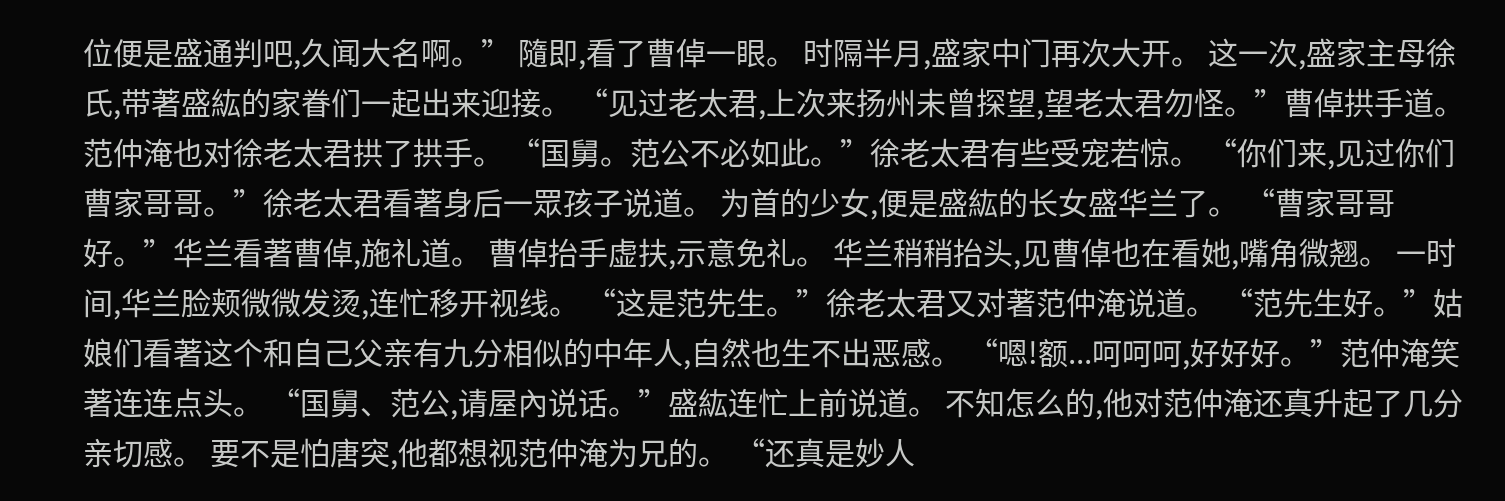位便是盛通判吧,久闻大名啊。” 隨即,看了曹倬一眼。 时隔半月,盛家中门再次大开。 这一次,盛家主母徐氏,带著盛紘的家眷们一起出来迎接。 “见过老太君,上次来扬州未曾探望,望老太君勿怪。”曹倬拱手道。 范仲淹也对徐老太君拱了拱手。 “国舅。范公不必如此。”徐老太君有些受宠若惊。 “你们来,见过你们曹家哥哥。”徐老太君看著身后一眾孩子说道。 为首的少女,便是盛紘的长女盛华兰了。 “曹家哥哥好。”华兰看著曹倬,施礼道。 曹倬抬手虚扶,示意免礼。 华兰稍稍抬头,见曹倬也在看她,嘴角微翘。 一时间,华兰脸颊微微发烫,连忙移开视线。 “这是范先生。”徐老太君又对著范仲淹说道。 “范先生好。”姑娘们看著这个和自己父亲有九分相似的中年人,自然也生不出恶感。 “嗯!额...呵呵呵,好好好。”范仲淹笑著连连点头。 “国舅、范公,请屋內说话。”盛紘连忙上前说道。 不知怎么的,他对范仲淹还真升起了几分亲切感。 要不是怕唐突,他都想视范仲淹为兄的。 “还真是妙人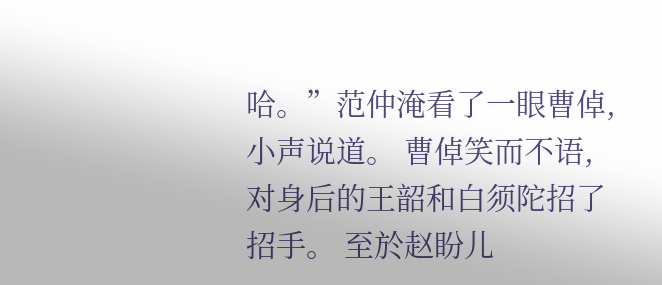哈。”范仲淹看了一眼曹倬,小声说道。 曹倬笑而不语,对身后的王韶和白须陀招了招手。 至於赵盼儿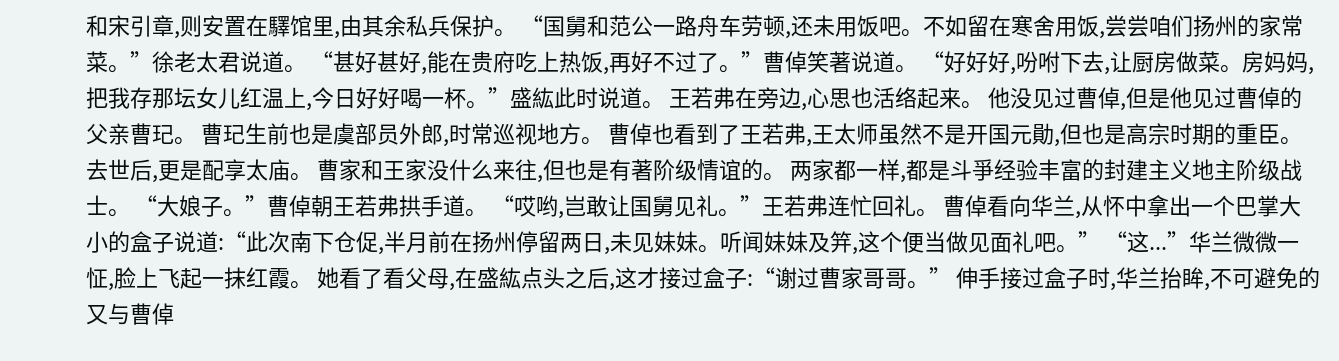和宋引章,则安置在驛馆里,由其余私兵保护。 “国舅和范公一路舟车劳顿,还未用饭吧。不如留在寒舍用饭,尝尝咱们扬州的家常菜。”徐老太君说道。 “甚好甚好,能在贵府吃上热饭,再好不过了。”曹倬笑著说道。 “好好好,吩咐下去,让厨房做菜。房妈妈,把我存那坛女儿红温上,今日好好喝一杯。”盛紘此时说道。 王若弗在旁边,心思也活络起来。 他没见过曹倬,但是他见过曹倬的父亲曹玘。 曹玘生前也是虞部员外郎,时常巡视地方。 曹倬也看到了王若弗,王太师虽然不是开国元勛,但也是高宗时期的重臣。 去世后,更是配享太庙。 曹家和王家没什么来往,但也是有著阶级情谊的。 两家都一样,都是斗爭经验丰富的封建主义地主阶级战士。 “大娘子。”曹倬朝王若弗拱手道。 “哎哟,岂敢让国舅见礼。”王若弗连忙回礼。 曹倬看向华兰,从怀中拿出一个巴掌大小的盒子说道:“此次南下仓促,半月前在扬州停留两日,未见妹妹。听闻妹妹及笄,这个便当做见面礼吧。” “这...”华兰微微一怔,脸上飞起一抹红霞。 她看了看父母,在盛紘点头之后,这才接过盒子:“谢过曹家哥哥。” 伸手接过盒子时,华兰抬眸,不可避免的又与曹倬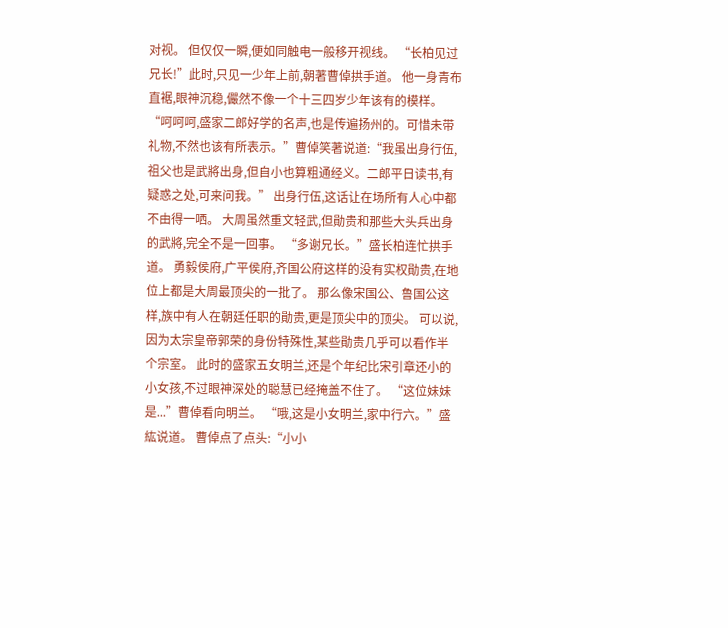对视。 但仅仅一瞬,便如同触电一般移开视线。 “长柏见过兄长!”此时,只见一少年上前,朝著曹倬拱手道。 他一身青布直裾,眼神沉稳,儼然不像一个十三四岁少年该有的模样。 “呵呵呵,盛家二郎好学的名声,也是传遍扬州的。可惜未带礼物,不然也该有所表示。”曹倬笑著说道:“我虽出身行伍,祖父也是武將出身,但自小也算粗通经义。二郎平日读书,有疑惑之处,可来问我。” 出身行伍,这话让在场所有人心中都不由得一哂。 大周虽然重文轻武,但勛贵和那些大头兵出身的武將,完全不是一回事。 “多谢兄长。”盛长柏连忙拱手道。 勇毅侯府,广平侯府,齐国公府这样的没有实权勛贵,在地位上都是大周最顶尖的一批了。 那么像宋国公、鲁国公这样,族中有人在朝廷任职的勛贵,更是顶尖中的顶尖。 可以说,因为太宗皇帝郭荣的身份特殊性,某些勛贵几乎可以看作半个宗室。 此时的盛家五女明兰,还是个年纪比宋引章还小的小女孩,不过眼神深处的聪慧已经掩盖不住了。 “这位妹妹是...”曹倬看向明兰。 “哦,这是小女明兰,家中行六。”盛紘说道。 曹倬点了点头:“小小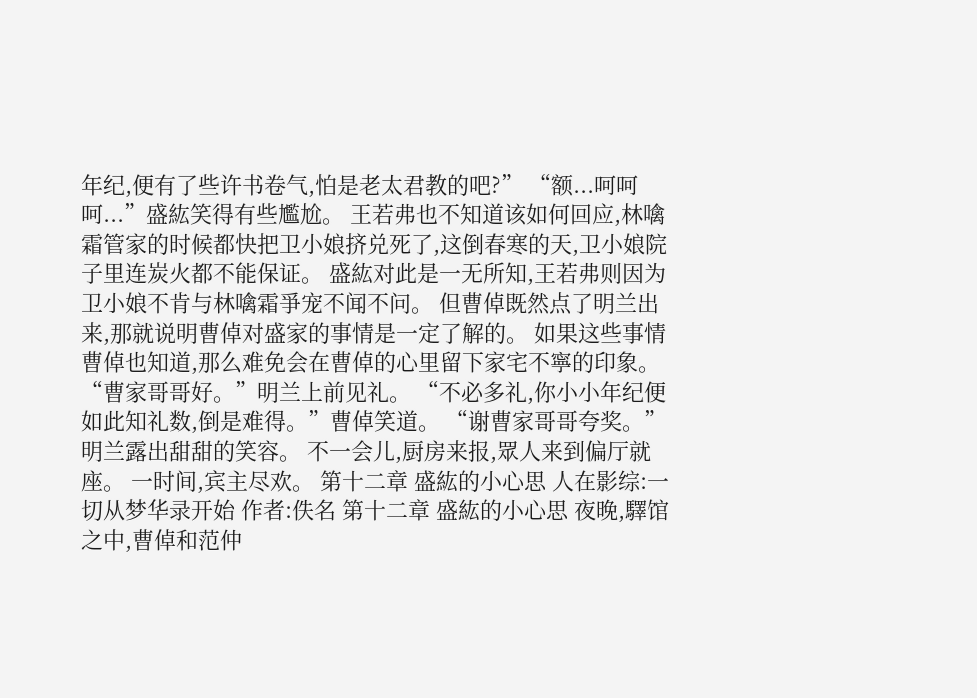年纪,便有了些许书卷气,怕是老太君教的吧?” “额...呵呵呵...”盛紘笑得有些尷尬。 王若弗也不知道该如何回应,林噙霜管家的时候都快把卫小娘挤兑死了,这倒春寒的天,卫小娘院子里连炭火都不能保证。 盛紘对此是一无所知,王若弗则因为卫小娘不肯与林噙霜爭宠不闻不问。 但曹倬既然点了明兰出来,那就说明曹倬对盛家的事情是一定了解的。 如果这些事情曹倬也知道,那么难免会在曹倬的心里留下家宅不寧的印象。 “曹家哥哥好。”明兰上前见礼。 “不必多礼,你小小年纪便如此知礼数,倒是难得。”曹倬笑道。 “谢曹家哥哥夸奖。”明兰露出甜甜的笑容。 不一会儿,厨房来报,眾人来到偏厅就座。 一时间,宾主尽欢。 第十二章 盛紘的小心思 人在影综:一切从梦华录开始 作者:佚名 第十二章 盛紘的小心思 夜晚,驛馆之中,曹倬和范仲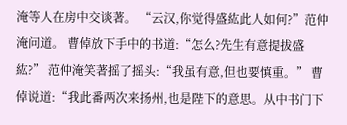淹等人在房中交谈著。 “云汉,你觉得盛紘此人如何?”范仲淹问道。 曹倬放下手中的书道:“怎么?先生有意提拔盛紘?” 范仲淹笑著摇了摇头:“我虽有意,但也要慎重。” 曹倬说道:“我此番两次来扬州,也是陛下的意思。从中书门下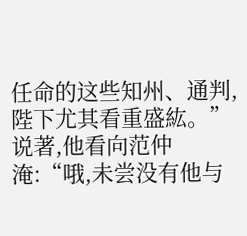任命的这些知州、通判,陛下尤其看重盛紘。” 说著,他看向范仲淹:“哦,未尝没有他与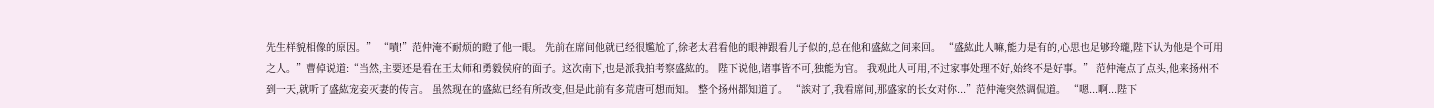先生样貌相像的原因。” “嘖!”范仲淹不耐烦的瞪了他一眼。 先前在席间他就已经很尷尬了,徐老太君看他的眼神跟看儿子似的,总在他和盛紘之间来回。 “盛紘此人嘛,能力是有的,心思也足够玲瓏,陛下认为他是个可用之人。”曹倬说道:“当然,主要还是看在王太师和勇毅侯府的面子。这次南下,也是派我拍考察盛紘的。 陛下说他,诸事皆不可,独能为官。 我观此人可用,不过家事处理不好,始终不是好事。” 范仲淹点了点头,他来扬州不到一天,就听了盛紘宠妾灭妻的传言。 虽然现在的盛紘已经有所改变,但是此前有多荒唐可想而知。 整个扬州都知道了。 “誒对了,我看席间,那盛家的长女对你...”范仲淹突然调侃道。 “嗯...啊...陛下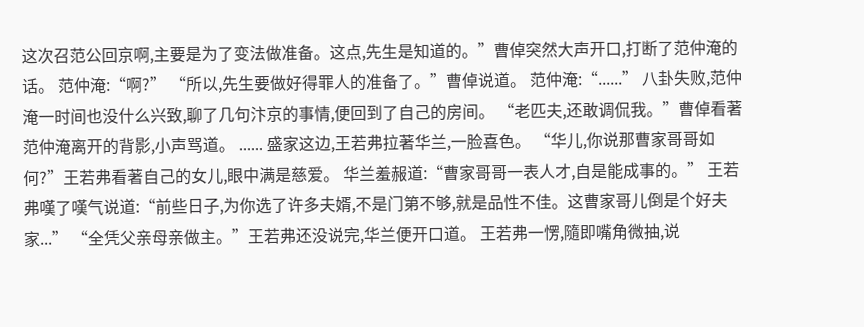这次召范公回京啊,主要是为了变法做准备。这点,先生是知道的。”曹倬突然大声开口,打断了范仲淹的话。 范仲淹:“啊?” “所以,先生要做好得罪人的准备了。”曹倬说道。 范仲淹:“......” 八卦失败,范仲淹一时间也没什么兴致,聊了几句汴京的事情,便回到了自己的房间。 “老匹夫,还敢调侃我。”曹倬看著范仲淹离开的背影,小声骂道。 ...... 盛家这边,王若弗拉著华兰,一脸喜色。 “华儿,你说那曹家哥哥如何?”王若弗看著自己的女儿,眼中满是慈爱。 华兰羞赧道:“曹家哥哥一表人才,自是能成事的。” 王若弗嘆了嘆气说道:“前些日子,为你选了许多夫婿,不是门第不够,就是品性不佳。这曹家哥儿倒是个好夫家...” “全凭父亲母亲做主。”王若弗还没说完,华兰便开口道。 王若弗一愣,隨即嘴角微抽,说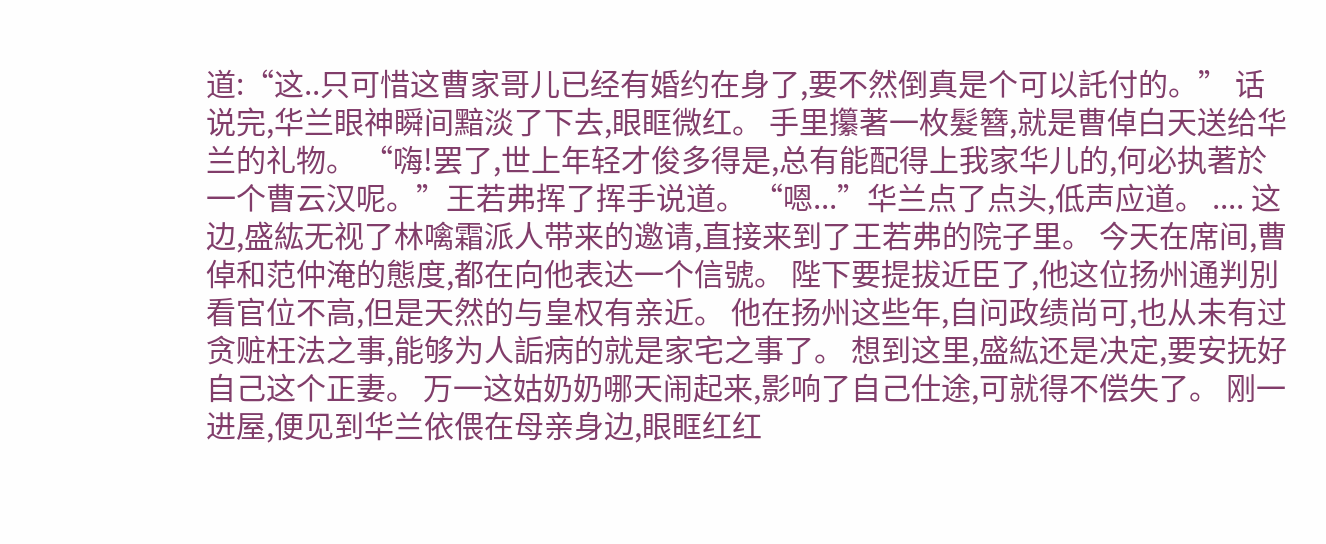道:“这..只可惜这曹家哥儿已经有婚约在身了,要不然倒真是个可以託付的。” 话说完,华兰眼神瞬间黯淡了下去,眼眶微红。 手里攥著一枚髮簪,就是曹倬白天送给华兰的礼物。 “嗨!罢了,世上年轻才俊多得是,总有能配得上我家华儿的,何必执著於一个曹云汉呢。”王若弗挥了挥手说道。 “嗯...”华兰点了点头,低声应道。 .... 这边,盛紘无视了林噙霜派人带来的邀请,直接来到了王若弗的院子里。 今天在席间,曹倬和范仲淹的態度,都在向他表达一个信號。 陛下要提拔近臣了,他这位扬州通判別看官位不高,但是天然的与皇权有亲近。 他在扬州这些年,自问政绩尚可,也从未有过贪赃枉法之事,能够为人詬病的就是家宅之事了。 想到这里,盛紘还是决定,要安抚好自己这个正妻。 万一这姑奶奶哪天闹起来,影响了自己仕途,可就得不偿失了。 刚一进屋,便见到华兰依偎在母亲身边,眼眶红红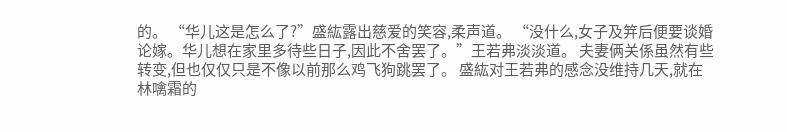的。 “华儿这是怎么了?”盛紘露出慈爱的笑容,柔声道。 “没什么,女子及笄后便要谈婚论嫁。华儿想在家里多待些日子,因此不舍罢了。”王若弗淡淡道。 夫妻俩关係虽然有些转变,但也仅仅只是不像以前那么鸡飞狗跳罢了。 盛紘对王若弗的感念没维持几天,就在林噙霜的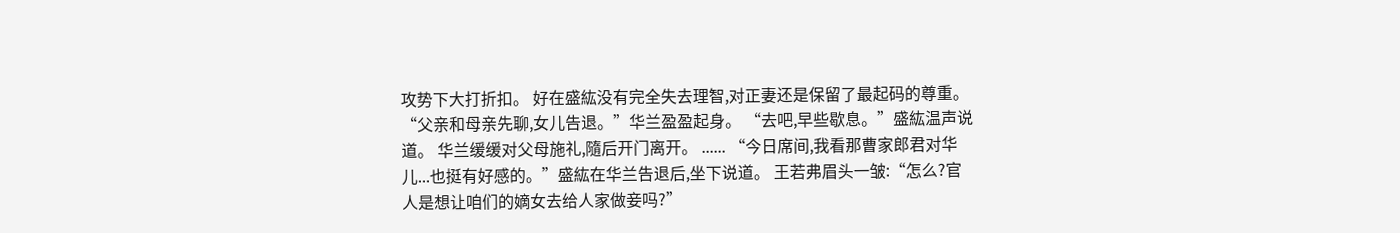攻势下大打折扣。 好在盛紘没有完全失去理智,对正妻还是保留了最起码的尊重。 “父亲和母亲先聊,女儿告退。”华兰盈盈起身。 “去吧,早些歇息。”盛紘温声说道。 华兰缓缓对父母施礼,隨后开门离开。 ...... “今日席间,我看那曹家郎君对华儿...也挺有好感的。”盛紘在华兰告退后,坐下说道。 王若弗眉头一皱:“怎么?官人是想让咱们的嫡女去给人家做妾吗?”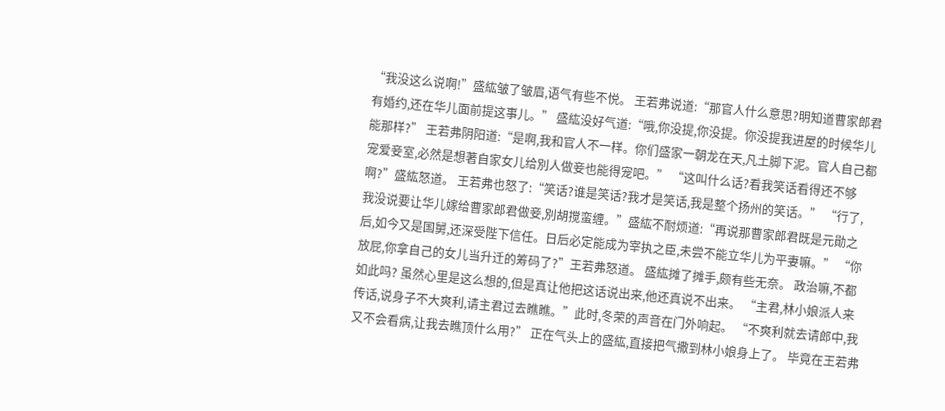“我没这么说啊!”盛紘皱了皱眉,语气有些不悦。 王若弗说道:“那官人什么意思?明知道曹家郎君有婚约,还在华儿面前提这事儿。” 盛紘没好气道:“哦,你没提,你没提。你没提我进屋的时候华儿能那样?” 王若弗阴阳道:“是啊,我和官人不一样。你们盛家一朝龙在天,凡土脚下泥。官人自己都宠爱妾室,必然是想著自家女儿给別人做妾也能得宠吧。” “这叫什么话?看我笑话看得还不够啊?”盛紘怒道。 王若弗也怒了:“笑话?谁是笑话?我才是笑话,我是整个扬州的笑话。” “行了,我没说要让华儿嫁给曹家郎君做妾,別胡搅蛮缠。”盛紘不耐烦道:“再说那曹家郎君既是元勛之后,如今又是国舅,还深受陛下信任。日后必定能成为宰执之臣,未尝不能立华儿为平妻嘛。” “你放屁,你拿自己的女儿当升迁的筹码了?”王若弗怒道。 盛紘摊了摊手,颇有些无奈。 政治嘛,不都如此吗? 虽然心里是这么想的,但是真让他把这话说出来,他还真说不出来。 “主君,林小娘派人来传话,说身子不大爽利,请主君过去瞧瞧。”此时,冬荣的声音在门外响起。 “不爽利就去请郎中,我又不会看病,让我去瞧顶什么用?” 正在气头上的盛紘,直接把气撒到林小娘身上了。 毕竟在王若弗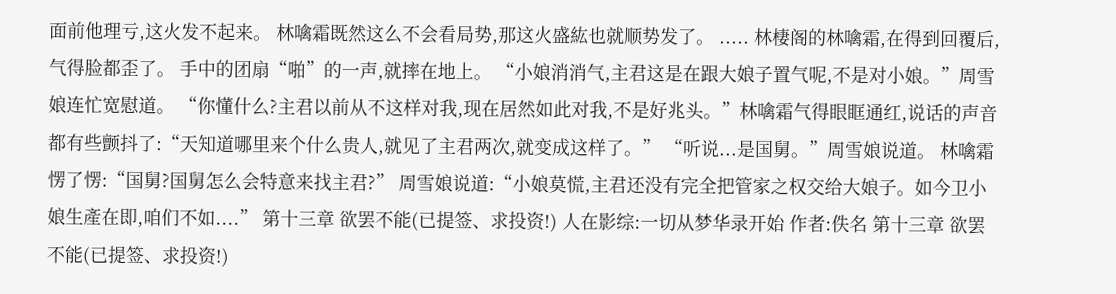面前他理亏,这火发不起来。 林噙霜既然这么不会看局势,那这火盛紘也就顺势发了。 ..... 林棲阁的林噙霜,在得到回覆后,气得脸都歪了。 手中的团扇“啪”的一声,就摔在地上。 “小娘消消气,主君这是在跟大娘子置气呢,不是对小娘。”周雪娘连忙宽慰道。 “你懂什么?主君以前从不这样对我,现在居然如此对我,不是好兆头。”林噙霜气得眼眶通红,说话的声音都有些颤抖了:“天知道哪里来个什么贵人,就见了主君两次,就变成这样了。” “听说...是国舅。”周雪娘说道。 林噙霜愣了愣:“国舅?国舅怎么会特意来找主君?” 周雪娘说道:“小娘莫慌,主君还没有完全把管家之权交给大娘子。如今卫小娘生產在即,咱们不如....” 第十三章 欲罢不能(已提签、求投资!) 人在影综:一切从梦华录开始 作者:佚名 第十三章 欲罢不能(已提签、求投资!)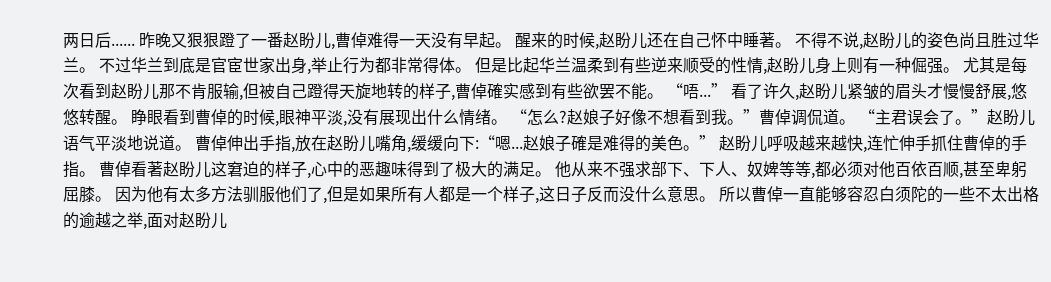两日后...... 昨晚又狠狠蹬了一番赵盼儿,曹倬难得一天没有早起。 醒来的时候,赵盼儿还在自己怀中睡著。 不得不说,赵盼儿的姿色尚且胜过华兰。 不过华兰到底是官宦世家出身,举止行为都非常得体。 但是比起华兰温柔到有些逆来顺受的性情,赵盼儿身上则有一种倔强。 尤其是每次看到赵盼儿那不肯服输,但被自己蹬得天旋地转的样子,曹倬確实感到有些欲罢不能。 “唔...” 看了许久,赵盼儿紧皱的眉头才慢慢舒展,悠悠转醒。 睁眼看到曹倬的时候,眼神平淡,没有展现出什么情绪。 “怎么?赵娘子好像不想看到我。”曹倬调侃道。 “主君误会了。”赵盼儿语气平淡地说道。 曹倬伸出手指,放在赵盼儿嘴角,缓缓向下:“嗯...赵娘子確是难得的美色。” 赵盼儿呼吸越来越快,连忙伸手抓住曹倬的手指。 曹倬看著赵盼儿这窘迫的样子,心中的恶趣味得到了极大的满足。 他从来不强求部下、下人、奴婢等等,都必须对他百依百顺,甚至卑躬屈膝。 因为他有太多方法驯服他们了,但是如果所有人都是一个样子,这日子反而没什么意思。 所以曹倬一直能够容忍白须陀的一些不太出格的逾越之举,面对赵盼儿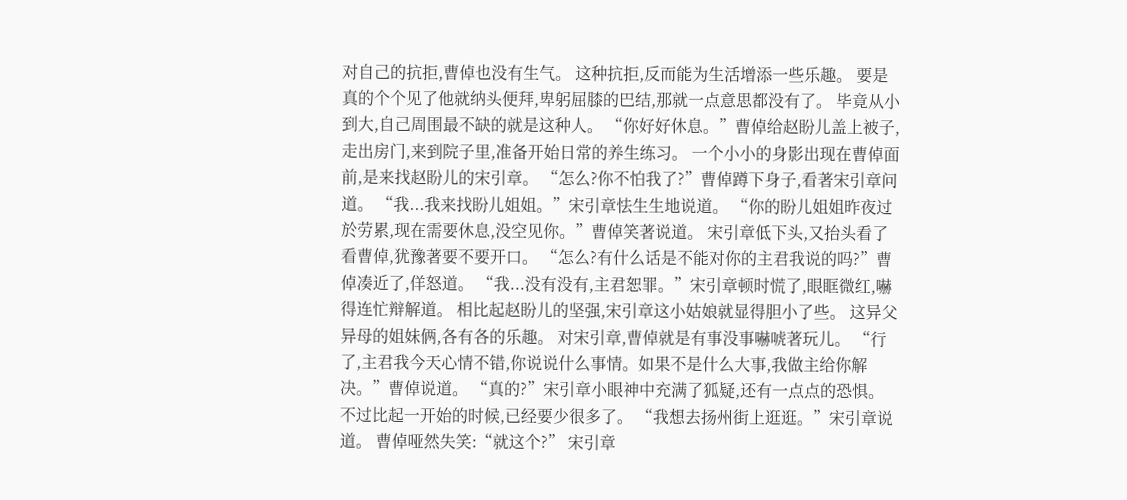对自己的抗拒,曹倬也没有生气。 这种抗拒,反而能为生活增添一些乐趣。 要是真的个个见了他就纳头便拜,卑躬屈膝的巴结,那就一点意思都没有了。 毕竟从小到大,自己周围最不缺的就是这种人。 “你好好休息。”曹倬给赵盼儿盖上被子,走出房门,来到院子里,准备开始日常的养生练习。 一个小小的身影出现在曹倬面前,是来找赵盼儿的宋引章。 “怎么?你不怕我了?”曹倬蹲下身子,看著宋引章问道。 “我...我来找盼儿姐姐。”宋引章怯生生地说道。 “你的盼儿姐姐昨夜过於劳累,现在需要休息,没空见你。”曹倬笑著说道。 宋引章低下头,又抬头看了看曹倬,犹豫著要不要开口。 “怎么?有什么话是不能对你的主君我说的吗?”曹倬凑近了,佯怒道。 “我...没有没有,主君恕罪。”宋引章顿时慌了,眼眶微红,嚇得连忙辩解道。 相比起赵盼儿的坚强,宋引章这小姑娘就显得胆小了些。 这异父异母的姐妹俩,各有各的乐趣。 对宋引章,曹倬就是有事没事嚇唬著玩儿。 “行了,主君我今天心情不错,你说说什么事情。如果不是什么大事,我做主给你解决。”曹倬说道。 “真的?”宋引章小眼神中充满了狐疑,还有一点点的恐惧。 不过比起一开始的时候,已经要少很多了。 “我想去扬州街上逛逛。”宋引章说道。 曹倬哑然失笑:“就这个?” 宋引章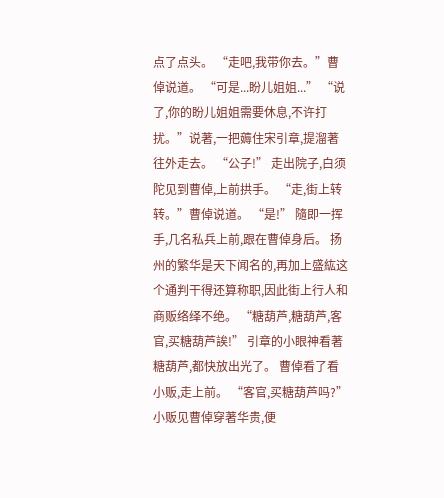点了点头。 “走吧,我带你去。”曹倬说道。 “可是...盼儿姐姐...” “说了,你的盼儿姐姐需要休息,不许打扰。”说著,一把薅住宋引章,提溜著往外走去。 “公子!” 走出院子,白须陀见到曹倬,上前拱手。 “走,街上转转。”曹倬说道。 “是!” 隨即一挥手,几名私兵上前,跟在曹倬身后。 扬州的繁华是天下闻名的,再加上盛紘这个通判干得还算称职,因此街上行人和商贩络绎不绝。 “糖葫芦,糖葫芦,客官,买糖葫芦誒!” 引章的小眼神看著糖葫芦,都快放出光了。 曹倬看了看小贩,走上前。 “客官,买糖葫芦吗?”小贩见曹倬穿著华贵,便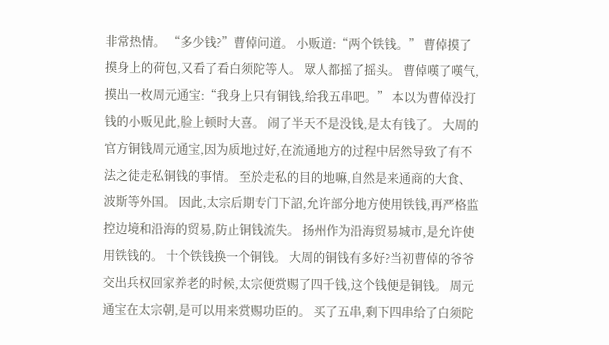非常热情。 “多少钱?”曹倬问道。 小贩道:“两个铁钱。” 曹倬摸了摸身上的荷包,又看了看白须陀等人。 眾人都摇了摇头。 曹倬嘆了嘆气,摸出一枚周元通宝:“我身上只有铜钱,给我五串吧。” 本以为曹倬没打钱的小贩见此,脸上顿时大喜。 闹了半天不是没钱,是太有钱了。 大周的官方铜钱周元通宝,因为质地过好,在流通地方的过程中居然导致了有不法之徒走私铜钱的事情。 至於走私的目的地嘛,自然是来通商的大食、波斯等外国。 因此,太宗后期专门下詔,允许部分地方使用铁钱,再严格监控边境和沿海的贸易,防止铜钱流失。 扬州作为沿海贸易城市,是允许使用铁钱的。 十个铁钱换一个铜钱。 大周的铜钱有多好?当初曹倬的爷爷交出兵权回家养老的时候,太宗便赏赐了四千钱,这个钱便是铜钱。 周元通宝在太宗朝,是可以用来赏赐功臣的。 买了五串,剩下四串给了白须陀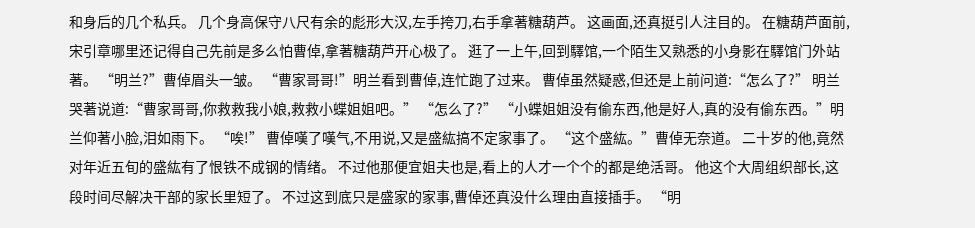和身后的几个私兵。 几个身高保守八尺有余的彪形大汉,左手挎刀,右手拿著糖葫芦。 这画面,还真挺引人注目的。 在糖葫芦面前,宋引章哪里还记得自己先前是多么怕曹倬,拿著糖葫芦开心极了。 逛了一上午,回到驛馆,一个陌生又熟悉的小身影在驛馆门外站著。 “明兰?”曹倬眉头一皱。 “曹家哥哥!”明兰看到曹倬,连忙跑了过来。 曹倬虽然疑惑,但还是上前问道:“怎么了?” 明兰哭著说道:“曹家哥哥,你救救我小娘,救救小蝶姐姐吧。” “怎么了?” “小蝶姐姐没有偷东西,他是好人,真的没有偷东西。”明兰仰著小脸,泪如雨下。 “唉!” 曹倬嘆了嘆气,不用说,又是盛紘搞不定家事了。 “这个盛紘。”曹倬无奈道。 二十岁的他,竟然对年近五旬的盛紘有了恨铁不成钢的情绪。 不过他那便宜姐夫也是,看上的人才一个个的都是绝活哥。 他这个大周组织部长,这段时间尽解决干部的家长里短了。 不过这到底只是盛家的家事,曹倬还真没什么理由直接插手。 “明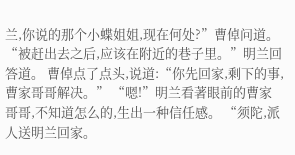兰,你说的那个小蝶姐姐,现在何处?”曹倬问道。 “被赶出去之后,应该在附近的巷子里。”明兰回答道。 曹倬点了点头,说道:“你先回家,剩下的事,曹家哥哥解决。” “嗯!”明兰看著眼前的曹家哥哥,不知道怎么的,生出一种信任感。 “须陀,派人送明兰回家。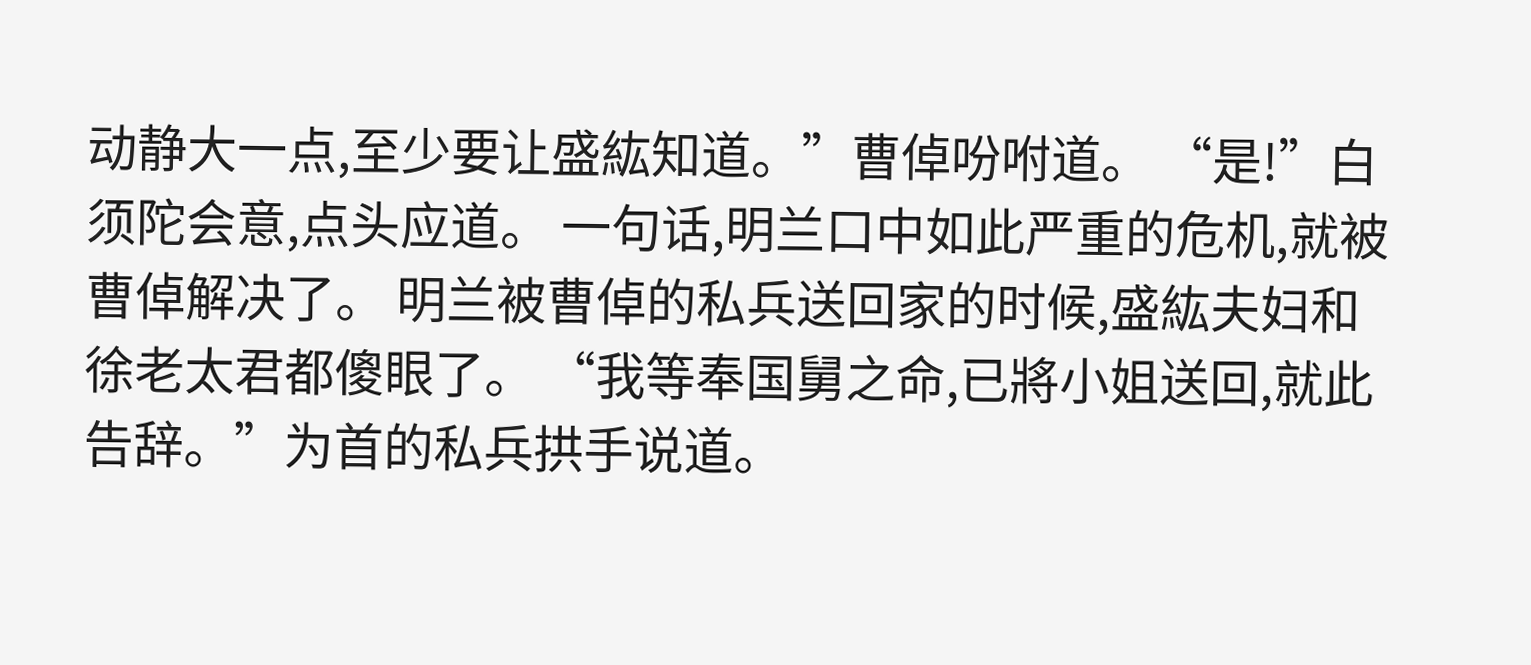动静大一点,至少要让盛紘知道。”曹倬吩咐道。 “是!”白须陀会意,点头应道。 一句话,明兰口中如此严重的危机,就被曹倬解决了。 明兰被曹倬的私兵送回家的时候,盛紘夫妇和徐老太君都傻眼了。 “我等奉国舅之命,已將小姐送回,就此告辞。”为首的私兵拱手说道。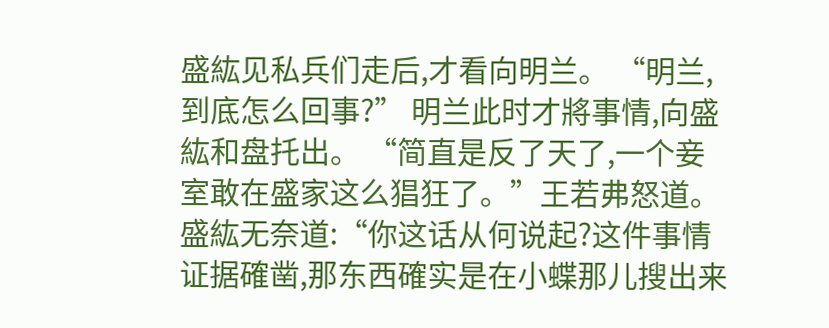盛紘见私兵们走后,才看向明兰。 “明兰,到底怎么回事?” 明兰此时才將事情,向盛紘和盘托出。 “简直是反了天了,一个妾室敢在盛家这么猖狂了。”王若弗怒道。 盛紘无奈道:“你这话从何说起?这件事情证据確凿,那东西確实是在小蝶那儿搜出来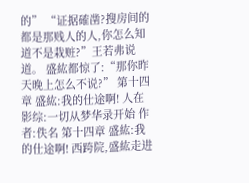的” “证据確凿?搜房间的都是那贱人的人,你怎么知道不是栽赃?”王若弗说道。 盛紘都惊了:“那你昨天晚上怎么不说?” 第十四章 盛紘:我的仕途啊! 人在影综:一切从梦华录开始 作者:佚名 第十四章 盛紘:我的仕途啊! 西跨院,盛紘走进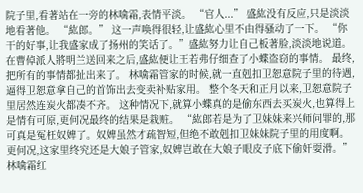院子里,看著站在一旁的林噙霜,表情平淡。 “官人...” 盛紘没有反应,只是淡淡地看著他。 “紘郎。” 这一声唤得很轻,让盛紘心里不由得骚动了一下。 “你干的好事,让我盛家成了扬州的笑话了。”盛紘努力让自己板著脸,淡淡地说道。 在曹倬派人將明兰送回来之后,盛紘便让王若弗仔细查了小蝶盗窃的事情。 最终,把所有的事情都扯出来了。 林噙霜管家的时候,就一直剋扣卫恕意院子里的待遇,逼得卫恕意拿自己的首饰出去变卖补贴家用。 整个冬天和正月以来,卫恕意院子里居然连炭火都凑不齐。 这种情况下,就算小蝶真的是偷东西去买炭火,也算得上是情有可原,更何况最终的结果是栽赃。 “紘郎若是为了卫妹妹来兴师问罪的,那可真是冤枉奴婢了。奴婢虽然才疏智短,但绝不敢剋扣卫妹妹院子里的用度啊。更何况,这家里终究还是大娘子管家,奴婢岂敢在大娘子眼皮子底下偷奸耍滑。”林噙霜红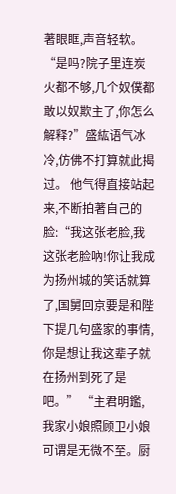著眼眶,声音轻软。 “是吗?院子里连炭火都不够,几个奴僕都敢以奴欺主了,你怎么解释?”盛紘语气冰冷,仿佛不打算就此揭过。 他气得直接站起来,不断拍著自己的脸:“我这张老脸,我这张老脸吶!你让我成为扬州城的笑话就算了,国舅回京要是和陛下提几句盛家的事情,你是想让我这辈子就在扬州到死了是吧。” “主君明鑑,我家小娘照顾卫小娘可谓是无微不至。厨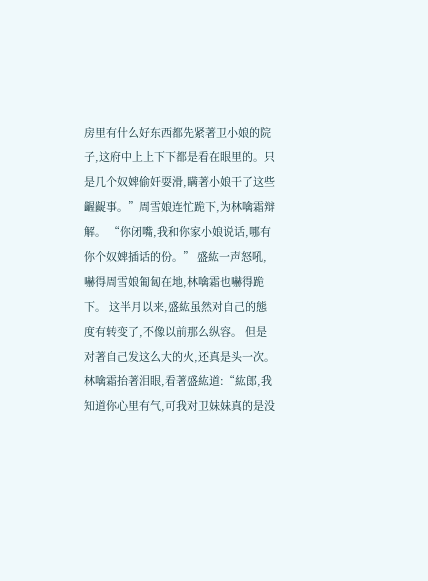房里有什么好东西都先紧著卫小娘的院子,这府中上上下下都是看在眼里的。只是几个奴婢偷奸耍滑,瞒著小娘干了这些齷齪事。”周雪娘连忙跪下,为林噙霜辩解。 “你闭嘴,我和你家小娘说话,哪有你个奴婢插话的份。” 盛紘一声怒吼,嚇得周雪娘匍匐在地,林噙霜也嚇得跪下。 这半月以来,盛紘虽然对自己的態度有转变了,不像以前那么纵容。 但是对著自己发这么大的火,还真是头一次。 林噙霜抬著泪眼,看著盛紘道:“紘郎,我知道你心里有气,可我对卫妹妹真的是没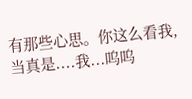有那些心思。你这么看我,当真是....我...呜呜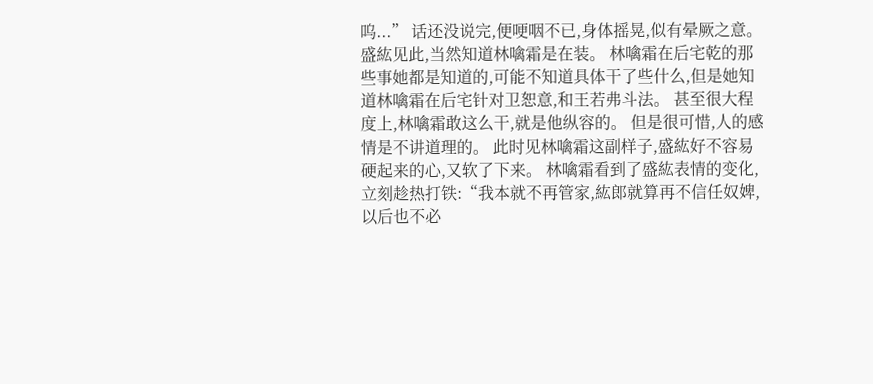呜...” 话还没说完,便哽咽不已,身体摇晃,似有晕厥之意。 盛紘见此,当然知道林噙霜是在装。 林噙霜在后宅乾的那些事她都是知道的,可能不知道具体干了些什么,但是她知道林噙霜在后宅针对卫恕意,和王若弗斗法。 甚至很大程度上,林噙霜敢这么干,就是他纵容的。 但是很可惜,人的感情是不讲道理的。 此时见林噙霜这副样子,盛紘好不容易硬起来的心,又软了下来。 林噙霜看到了盛紘表情的变化,立刻趁热打铁:“我本就不再管家,紘郎就算再不信任奴婢,以后也不必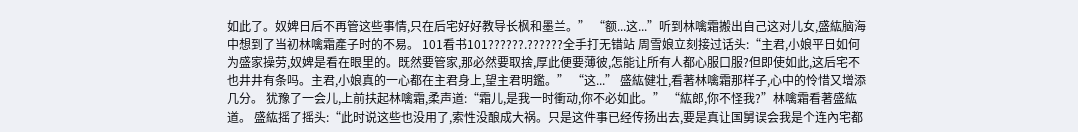如此了。奴婢日后不再管这些事情,只在后宅好好教导长枫和墨兰。” “额...这...”听到林噙霜搬出自己这对儿女,盛紘脑海中想到了当初林噙霜產子时的不易。 101看书101??????.??????全手打无错站 周雪娘立刻接过话头:“主君,小娘平日如何为盛家操劳,奴婢是看在眼里的。既然要管家,那必然要取捨,厚此便要薄彼,怎能让所有人都心服口服?但即使如此,这后宅不也井井有条吗。主君,小娘真的一心都在主君身上,望主君明鑑。” “这...” 盛紘健壮,看著林噙霜那样子,心中的怜惜又增添几分。 犹豫了一会儿,上前扶起林噙霜,柔声道:“霜儿,是我一时衝动,你不必如此。” “紘郎,你不怪我?”林噙霜看著盛紘道。 盛紘摇了摇头:“此时说这些也没用了,索性没酿成大祸。只是这件事已经传扬出去,要是真让国舅误会我是个连內宅都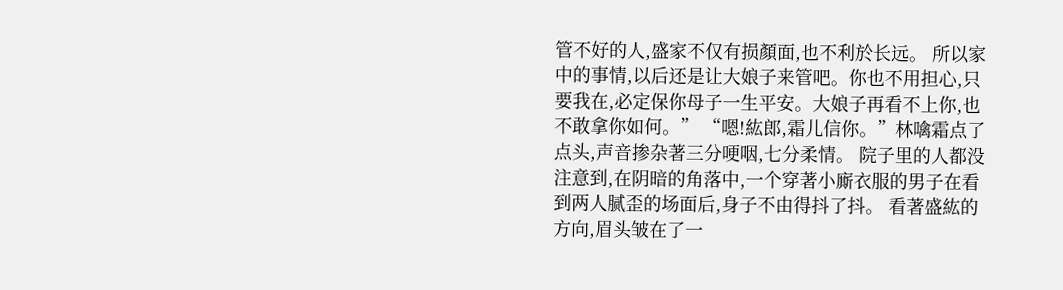管不好的人,盛家不仅有损顏面,也不利於长远。 所以家中的事情,以后还是让大娘子来管吧。你也不用担心,只要我在,必定保你母子一生平安。大娘子再看不上你,也不敢拿你如何。” “嗯!紘郎,霜儿信你。”林噙霜点了点头,声音掺杂著三分哽咽,七分柔情。 院子里的人都没注意到,在阴暗的角落中,一个穿著小廝衣服的男子在看到两人腻歪的场面后,身子不由得抖了抖。 看著盛紘的方向,眉头皱在了一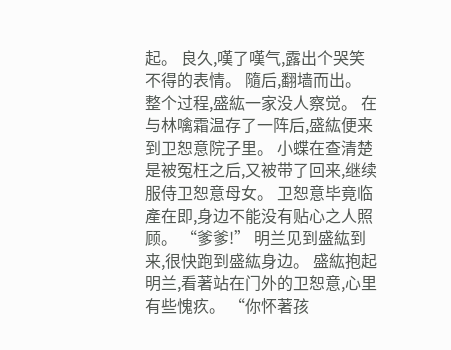起。 良久,嘆了嘆气,露出个哭笑不得的表情。 隨后,翻墙而出。 整个过程,盛紘一家没人察觉。 在与林噙霜温存了一阵后,盛紘便来到卫恕意院子里。 小蝶在查清楚是被冤枉之后,又被带了回来,继续服侍卫恕意母女。 卫恕意毕竟临產在即,身边不能没有贴心之人照顾。 “爹爹!” 明兰见到盛紘到来,很快跑到盛紘身边。 盛紘抱起明兰,看著站在门外的卫恕意,心里有些愧疚。 “你怀著孩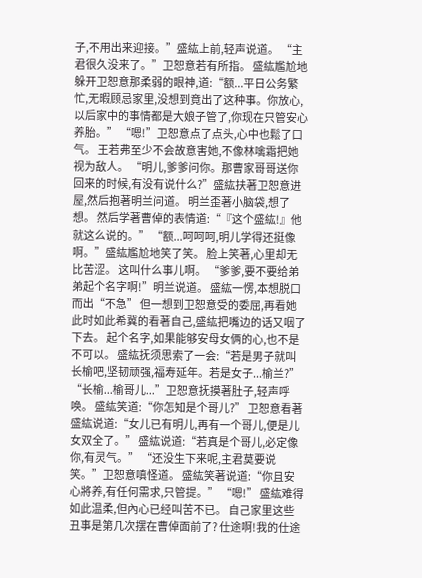子,不用出来迎接。”盛紘上前,轻声说道。 “主君很久没来了。”卫恕意若有所指。 盛紘尷尬地躲开卫恕意那柔弱的眼神,道:“额...平日公务繁忙,无暇顾忌家里,没想到竟出了这种事。你放心,以后家中的事情都是大娘子管了,你现在只管安心养胎。” “嗯!”卫恕意点了点头,心中也鬆了口气。 王若弗至少不会故意害她,不像林噙霜把她视为敌人。 “明儿,爹爹问你。那曹家哥哥送你回来的时候,有没有说什么?”盛紘扶著卫恕意进屋,然后抱著明兰问道。 明兰歪著小脑袋,想了想。 然后学著曹倬的表情道:“『这个盛紘!』他就这么说的。” “额...呵呵呵,明儿学得还挺像啊。”盛紘尷尬地笑了笑。 脸上笑著,心里却无比苦涩。 这叫什么事儿啊。 “爹爹,要不要给弟弟起个名字啊!”明兰说道。 盛紘一愣,本想脱口而出“不急” 但一想到卫恕意受的委屈,再看她此时如此希冀的看著自己,盛紘把嘴边的话又咽了下去。 起个名字,如果能够安母女俩的心,也不是不可以。 盛紘抚须思索了一会:“若是男子就叫长榆吧,坚韧顽强,福寿延年。若是女子...榆兰?” “长榆...榆哥儿...”卫恕意抚摸著肚子,轻声呼唤。 盛紘笑道:“你怎知是个哥儿?” 卫恕意看著盛紘说道:“女儿已有明儿,再有一个哥儿,便是儿女双全了。” 盛紘说道:“若真是个哥儿,必定像你,有灵气。” “还没生下来呢,主君莫要说笑。”卫恕意嗔怪道。 盛紘笑著说道:“你且安心將养,有任何需求,只管提。” “嗯!” 盛紘难得如此温柔,但內心已经叫苦不已。 自己家里这些丑事是第几次摆在曹倬面前了? 仕途啊!我的仕途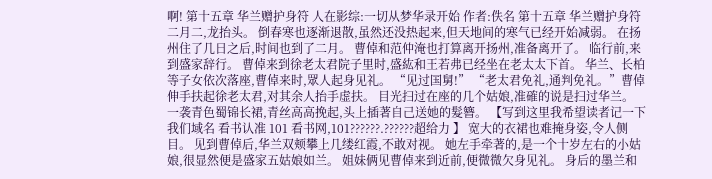啊! 第十五章 华兰赠护身符 人在影综:一切从梦华录开始 作者:佚名 第十五章 华兰赠护身符 二月二,龙抬头。 倒春寒也逐渐退散,虽然还没热起来,但天地间的寒气已经开始减弱。 在扬州住了几日之后,时间也到了二月。 曹倬和范仲淹也打算离开扬州,准备离开了。 临行前,来到盛家辞行。 曹倬来到徐老太君院子里时,盛紘和王若弗已经坐在老太太下首。 华兰、长柏等子女依次落座,曹倬来时,眾人起身见礼。 “见过国舅!” “老太君免礼,通判免礼。”曹倬伸手扶起徐老太君,对其余人抬手虚扶。 目光扫过在座的几个姑娘,准確的说是扫过华兰。 一袭青色蜀锦长裙,青丝高高挽起,头上插著自己送她的髮簪。 【写到这里我希望读者记一下我们域名 看书认准 101 看书网,101??????.??????超给力 】 宽大的衣裙也难掩身姿,令人侧目。 见到曹倬后,华兰双颊攀上几缕红霞,不敢对视。 她左手牵著的,是一个十岁左右的小姑娘,很显然便是盛家五姑娘如兰。 姐妹俩见曹倬来到近前,便微微欠身见礼。 身后的墨兰和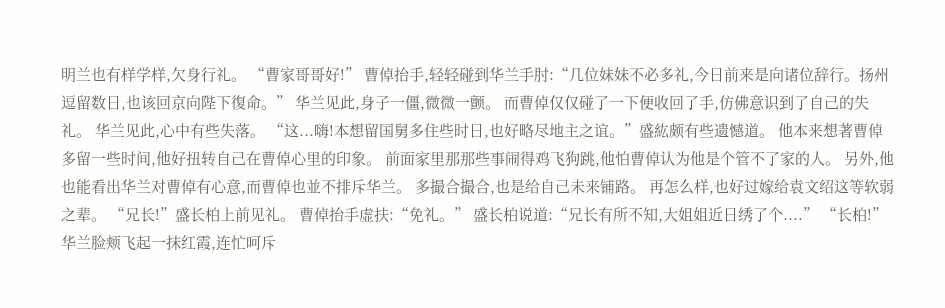明兰也有样学样,欠身行礼。 “曹家哥哥好!” 曹倬抬手,轻轻碰到华兰手肘:“几位妹妹不必多礼,今日前来是向诸位辞行。扬州逗留数日,也该回京向陛下復命。” 华兰见此,身子一僵,微微一颤。 而曹倬仅仅碰了一下便收回了手,仿佛意识到了自己的失礼。 华兰见此,心中有些失落。 “这...嗨!本想留国舅多住些时日,也好略尽地主之谊。”盛紘颇有些遗憾道。 他本来想著曹倬多留一些时间,他好扭转自己在曹倬心里的印象。 前面家里那那些事闹得鸡飞狗跳,他怕曹倬认为他是个管不了家的人。 另外,他也能看出华兰对曹倬有心意,而曹倬也並不排斥华兰。 多撮合撮合,也是给自己未来铺路。 再怎么样,也好过嫁给袁文绍这等软弱之辈。 “兄长!”盛长柏上前见礼。 曹倬抬手虚扶:“免礼。” 盛长柏说道:“兄长有所不知,大姐姐近日绣了个....” “长柏!”华兰脸颊飞起一抹红霞,连忙呵斥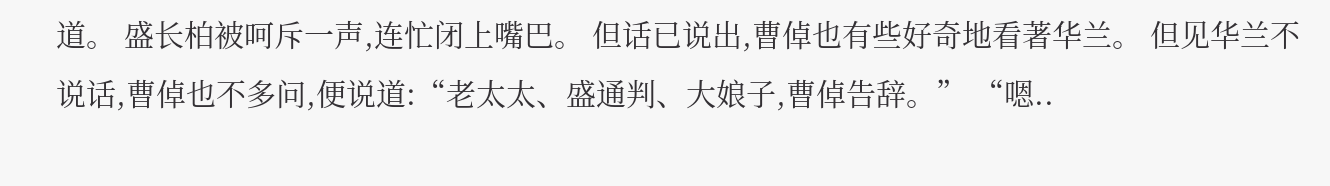道。 盛长柏被呵斥一声,连忙闭上嘴巴。 但话已说出,曹倬也有些好奇地看著华兰。 但见华兰不说话,曹倬也不多问,便说道:“老太太、盛通判、大娘子,曹倬告辞。” “嗯..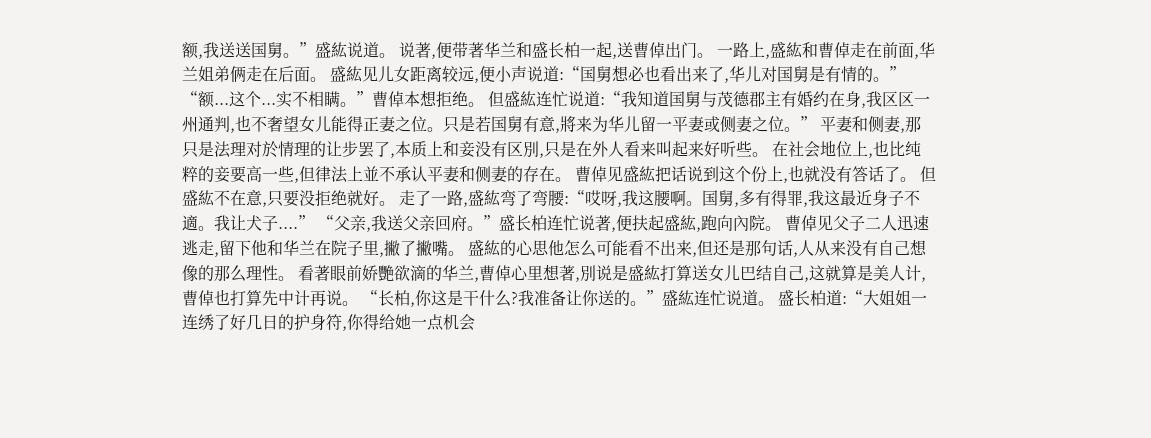额,我送送国舅。”盛紘说道。 说著,便带著华兰和盛长柏一起,送曹倬出门。 一路上,盛紘和曹倬走在前面,华兰姐弟俩走在后面。 盛紘见儿女距离较远,便小声说道:“国舅想必也看出来了,华儿对国舅是有情的。” “额...这个...实不相瞒。”曹倬本想拒绝。 但盛紘连忙说道:“我知道国舅与茂德郡主有婚约在身,我区区一州通判,也不奢望女儿能得正妻之位。只是若国舅有意,將来为华儿留一平妻或侧妻之位。” 平妻和侧妻,那只是法理对於情理的让步罢了,本质上和妾没有区別,只是在外人看来叫起来好听些。 在社会地位上,也比纯粹的妾要高一些,但律法上並不承认平妻和侧妻的存在。 曹倬见盛紘把话说到这个份上,也就没有答话了。 但盛紘不在意,只要没拒绝就好。 走了一路,盛紘弯了弯腰:“哎呀,我这腰啊。国舅,多有得罪,我这最近身子不適。我让犬子....” “父亲,我送父亲回府。”盛长柏连忙说著,便扶起盛紘,跑向內院。 曹倬见父子二人迅速逃走,留下他和华兰在院子里,撇了撇嘴。 盛紘的心思他怎么可能看不出来,但还是那句话,人从来没有自己想像的那么理性。 看著眼前娇艷欲滴的华兰,曹倬心里想著,別说是盛紘打算送女儿巴结自己,这就算是美人计,曹倬也打算先中计再说。 “长柏,你这是干什么?我准备让你送的。”盛紘连忙说道。 盛长柏道:“大姐姐一连绣了好几日的护身符,你得给她一点机会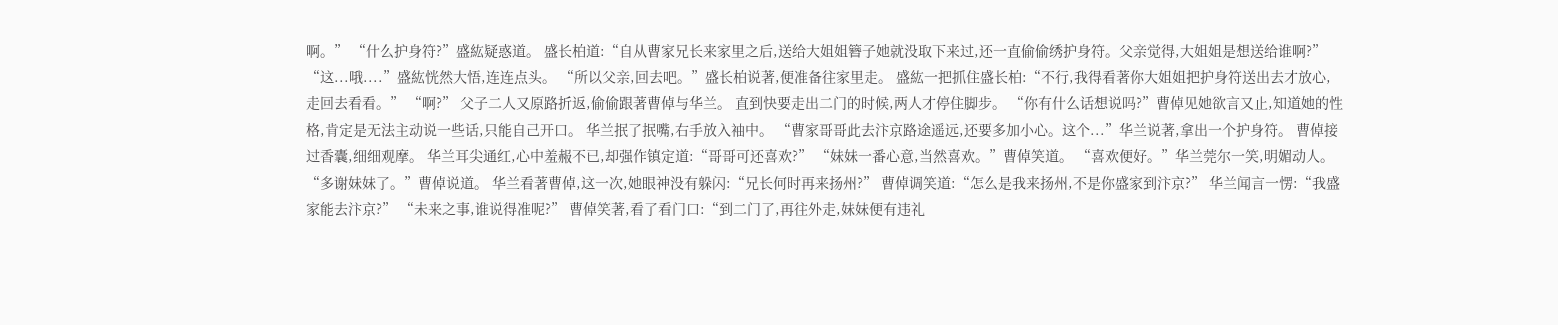啊。” “什么护身符?”盛紘疑惑道。 盛长柏道:“自从曹家兄长来家里之后,送给大姐姐簪子她就没取下来过,还一直偷偷绣护身符。父亲觉得,大姐姐是想送给谁啊?” “这...哦....”盛紘恍然大悟,连连点头。 “所以父亲,回去吧。”盛长柏说著,便准备往家里走。 盛紘一把抓住盛长柏:“不行,我得看著你大姐姐把护身符送出去才放心,走回去看看。” “啊?” 父子二人又原路折返,偷偷跟著曹倬与华兰。 直到快要走出二门的时候,两人才停住脚步。 “你有什么话想说吗?”曹倬见她欲言又止,知道她的性格,肯定是无法主动说一些话,只能自己开口。 华兰抿了抿嘴,右手放入袖中。 “曹家哥哥此去汴京路途遥远,还要多加小心。这个...”华兰说著,拿出一个护身符。 曹倬接过香囊,细细观摩。 华兰耳尖通红,心中羞赧不已,却强作镇定道:“哥哥可还喜欢?” “妹妹一番心意,当然喜欢。”曹倬笑道。 “喜欢便好。”华兰莞尔一笑,明媚动人。 “多谢妹妹了。”曹倬说道。 华兰看著曹倬,这一次,她眼神没有躲闪:“兄长何时再来扬州?” 曹倬调笑道:“怎么是我来扬州,不是你盛家到汴京?” 华兰闻言一愣:“我盛家能去汴京?” “未来之事,谁说得准呢?” 曹倬笑著,看了看门口:“到二门了,再往外走,妹妹便有违礼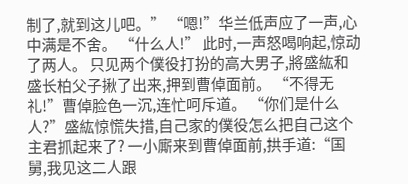制了,就到这儿吧。” “嗯!”华兰低声应了一声,心中满是不舍。 “什么人!” 此时,一声怒喝响起,惊动了两人。 只见两个僕役打扮的高大男子,將盛紘和盛长柏父子揪了出来,押到曹倬面前。 “不得无礼!”曹倬脸色一沉,连忙呵斥道。 “你们是什么人?”盛紘惊慌失措,自己家的僕役怎么把自己这个主君抓起来了? 一小廝来到曹倬面前,拱手道:“国舅,我见这二人跟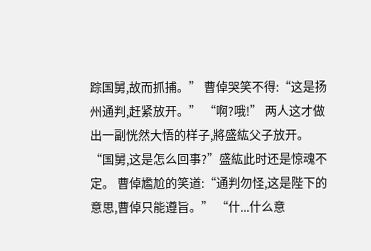踪国舅,故而抓捕。” 曹倬哭笑不得:“这是扬州通判,赶紧放开。” “啊?哦!” 两人这才做出一副恍然大悟的样子,將盛紘父子放开。 “国舅,这是怎么回事?”盛紘此时还是惊魂不定。 曹倬尷尬的笑道:“通判勿怪,这是陛下的意思,曹倬只能遵旨。” “什...什么意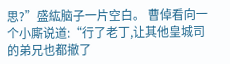思?”盛紘脑子一片空白。 曹倬看向一个小廝说道:“行了老丁,让其他皇城司的弟兄也都撤了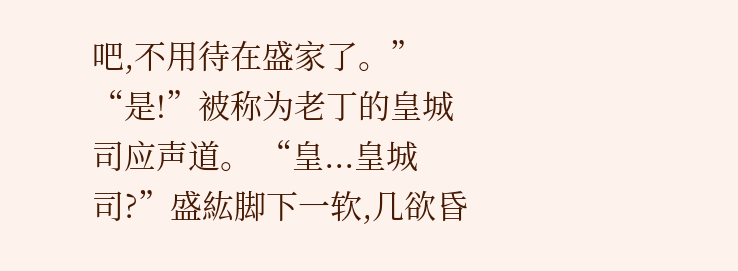吧,不用待在盛家了。” “是!”被称为老丁的皇城司应声道。 “皇...皇城司?”盛紘脚下一软,几欲昏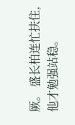厥。 盛长柏连忙扶住,他才勉强站稳。